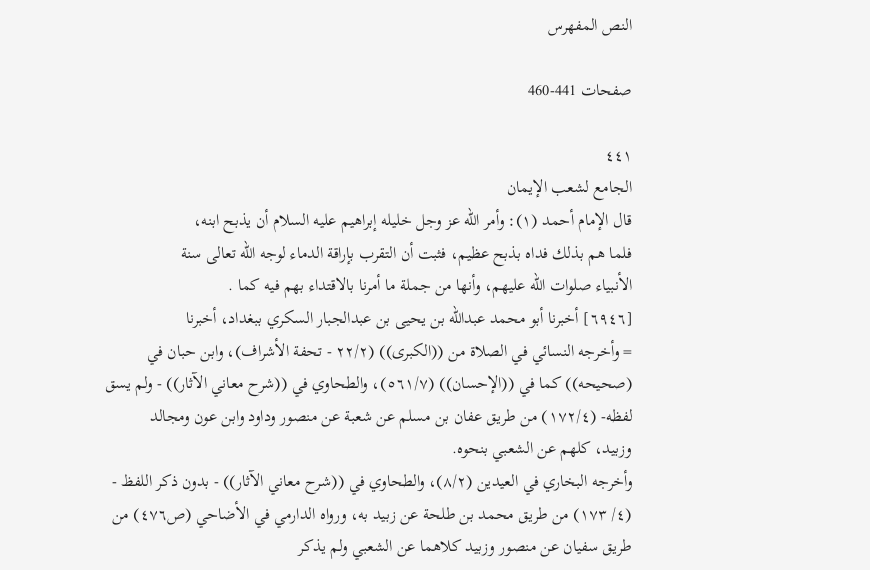النص المفهرس

صفحات 441-460

٤٤١
الجامع لشعب الإيمان
قال الإمام أحمد (١): وأمر الله عز وجل خليله إبراهيم عليه السلام أن يذبح ابنه،
فلما هم بذلك فداه بذبح عظيم، فثبت أن التقرب بإراقة الدماء لوجه الله تعالى سنة
الأنبياء صلوات الله عليهم، وأنها من جملة ما أمرنا بالاقتداء بهم فيه كما .
[٦٩٤٦] أخبرنا أبو محمد عبدالله بن يحيى بن عبدالجبار السكري ببغداد، أخبرنا
= وأخرجه النسائي في الصلاة من ((الكبرى)) (٢٢/٢ - تحفة الأشراف)، وابن حبان في
(صحيحه)) كما في ((الإحسان)) (٥٦١/٧)، والطحاوي في ((شرح معاني الآثار)) - ولم يسق
لفظه- (١٧٢/٤) من طريق عفان بن مسلم عن شعبة عن منصور وداود وابن عون ومجالد
وزبيد، كلهم عن الشعبي بنحوه.
وأخرجه البخاري في العيدين (٨/٢)، والطحاوي في ((شرح معاني الآثار)) - بدون ذكر اللفظ -
(٤/ ١٧٣) من طريق محمد بن طلحة عن زبيد به، ورواه الدارمي في الأضاحي (ص٤٧٦) من
طريق سفيان عن منصور وزبيد كلاهما عن الشعبي ولم يذكر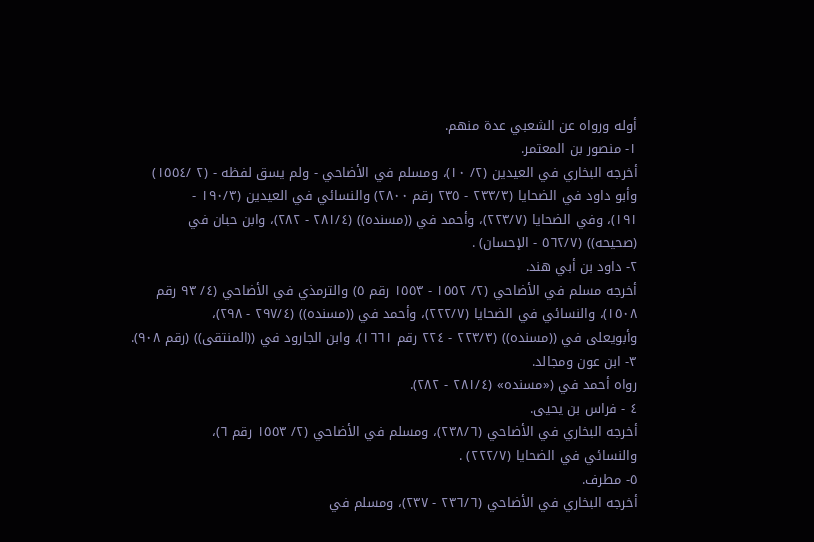أوله ورواه عن الشعبي عدة منهم.
١- منصور بن المعتمر.
أخرجه البخاري في العيدين (٢/ ١٠)، ومسلم في الأضاحي - ولم يسق لفظه - (٢ /١٥٥٤)
وأبو داود في الضحايا (٢٣٣/٣ - ٢٣٥ رقم ٢٨٠٠) والنسائي في العيدين (١٩٠/٣ -
١٩١)، وفي الضحايا (٢٢٣/٧)، وأحمد في ((مسنده)) (٢٨١/٤ - ٢٨٢)، وابن حبان في
(صحيحه)) (٥٦٢/٧ - الإحسان) .
٢- داود بن أبي هند.
أخرجه مسلم في الأضاحي (٢/ ١٥٥٢ - ١٥٥٣ رقم ٥) والترمذي في الأضاحي (٤/ ٩٣ رقم
١٥٠٨)، والنسائي في الضحايا (٢٢٢/٧)، وأحمد في ((مسنده)) (٢٩٧/٤ - ٢٩٨)،
وأبويعلى في ((مسنده)) (٢٢٣/٣ - ٢٢٤ رقم ١٦٦١)، وابن الجارود في ((المنتقى)) (رقم ٩٠٨).
٣- ابن عون ومجالد.
رواه أحمد في («مسنده» (٢٨١/٤ - ٢٨٢).
٤ - فراس بن يحيى.
أخرجه البخاري في الأضاحي (٢٣٨/٦)، ومسلم في الأضاحي (٢/ ١٥٥٣ رقم ٦)،
والنسائي في الضحايا (٢٢٢/٧) .
٥- مطرف.
أخرجه البخاري في الأضاحي (٢٣٦/٦ - ٢٣٧)، ومسلم في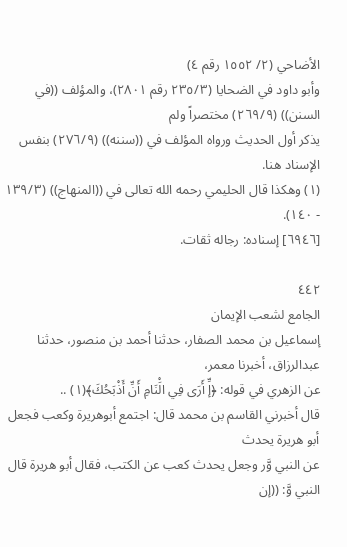الأضاحي (٢/ ١٥٥٢ رقم ٤)
وأبو داود في الضحايا (٢٣٥/٣ رقم ٢٨٠١)، والمؤلف ((في السنن)) (٢٦٩/٩) مختصراً ولم
يذكر أول الحديث ورواه المؤلف في ((سننه)) (٢٧٦/٩) بنفس الإسناد هنا.
(١) وهكذا قال الحليمي رحمه الله تعالى في ((المنهاج)) (١٣٩/٣ - ١٤٠).
[٦٩٤٦] إسناده: رجاله ثقات.

٤٤٢
الجامع لشعب الإيمان
إسماعيل بن محمد الصفار، حدثنا أحمد بن منصور، حدثنا عبدالرزاق، أخبرنا معمر،
عن الزهري في قوله: ﴿إِّ أَرَى فِي الَْنَامِ أَنِّ أَذْبَحُكَ﴾(١) ..
قال أخبرني القاسم بن محمد قال: اجتمع أبوهريرة وكعب فجعل أبو هريرة يحدث
عن النبي وَّر وجعل يحدث كعب عن الكتب، فقال أبو هريرة قال النبي وَّ: ((إن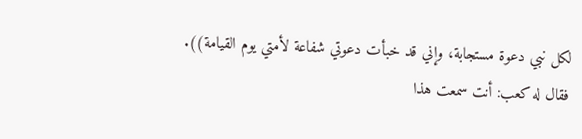لكل نبي دعوة مستجابة، وإني قد خبأت دعوتي شفاعة لأمتي يوم القيامة)).
فقال له كعب: أنت سمعت هذا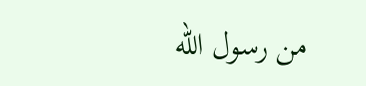من رسول الله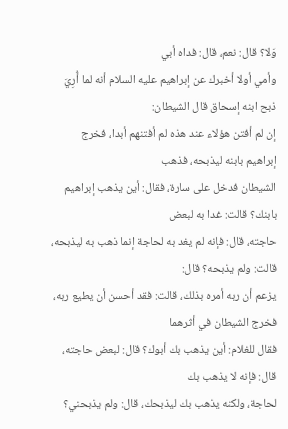وَلا؟ قال: نعم، قال: فداه أبي
وأمي أولا أخبرك عن إبراهيم عليه السلام أنه لما أُرِيَ ذبح ابنه إسحاق قال الشيطان:
إن لم أفتن هؤلاء عند هذه لم أفتنهم أبدا، فخرج إبراهيم بابنه ليذبحه، فذهب
الشيطان فدخل على سارة، فقال: أين يذهب إبراهيم بابنك؟ قالت: غدا به لبعض
حاجته، قال: فإنه لم يغد به لحاجة إنما ذهب به ليذبحه، قالت: ولم يذبحه؟ قال:
يزعم أن ربه أمره بذلك، قالت: فقد أحسن أن يطيع ربه، فخرج الشيطان في أثرهما
فقال للغلام: أين يذهب بك أبوك؟ قال: لبعض حاجته، قال: فإنه لا يذهب بك
لحاجة، ولكنه يذهب بك ليذبحك، قال: ولم يذبحني؟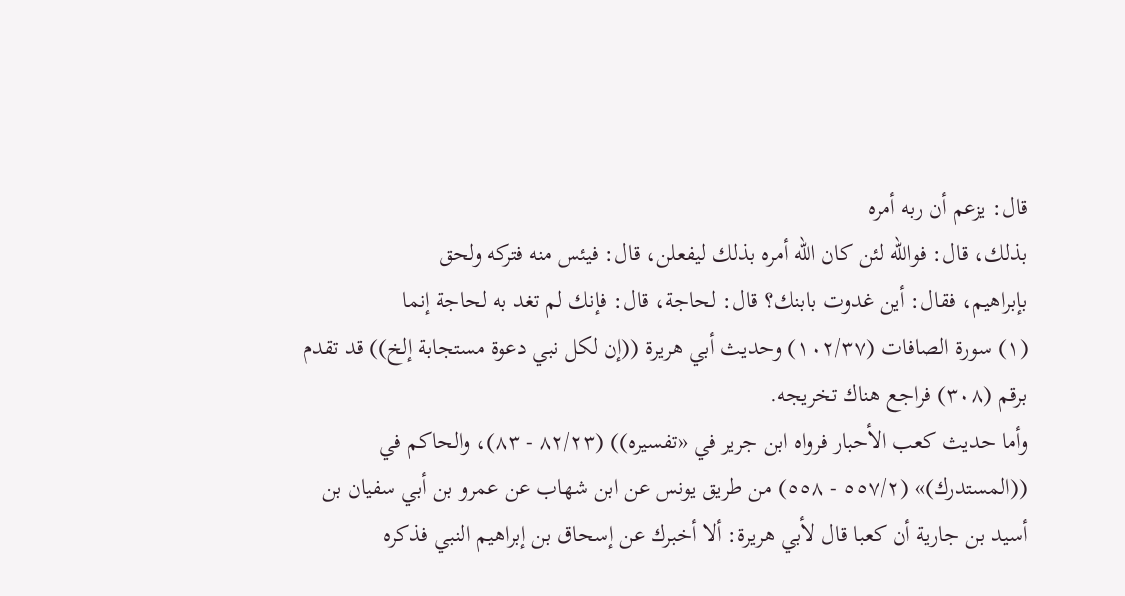قال: يزعم أن ربه أمره
بذلك، قال: فوالله لئن كان الله أمره بذلك ليفعلن، قال: فيئس منه فتركه ولحق
بإبراهيم، فقال: أين غدوت بابنك؟ قال: لحاجة، قال: فإنك لم تغد به لحاجة إنما
(١) سورة الصافات (١٠٢/٣٧) وحديث أبي هريرة ((إن لكل نبي دعوة مستجابة إلخ)) قد تقدم
برقم (٣٠٨) فراجع هناك تخريجه.
وأما حديث كعب الأحبار فرواه ابن جرير في «تفسيره)) (٨٢/٢٣ - ٨٣)، والحاكم في
((المستدرك)» (٥٥٧/٢ - ٥٥٨) من طريق يونس عن ابن شهاب عن عمرو بن أبي سفيان بن
أسيد بن جارية أن كعبا قال لأبي هريرة: ألا أخبرك عن إسحاق بن إبراهيم النبي فذكره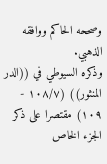وصححه الحاكم ووافقه الذهبي.
وذكره السيوطي في ((الدر المنثور)) (١٠٨/٧ - ١٠٩) مقتصرا على ذكر الجزء الخاص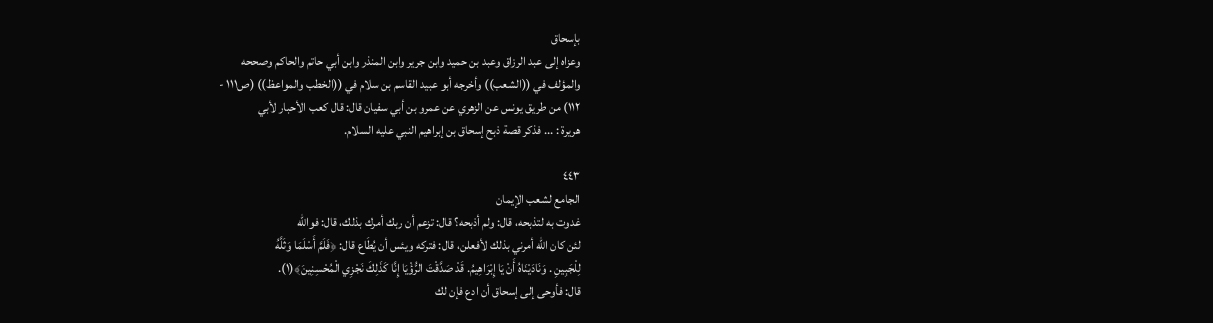بإسحاق
وعزاه إلى عبد الرزاق وعبد بن حميد وابن جرير وابن المنذر وابن أبي حاتم والحاكم وصححه
والمؤلف في ((الشعب)) وأخرجه أبو عبيد القاسم بن سلام في ((الخطب والمواعظ)) (ص١١١ -
١١٢) من طريق يونس عن الزهري عن عمرو بن أبي سفيان قال: قال كعب الأحبار لأبي
هريرة : ... فذكر قصة ذبح إسحاق بن إبراهيم النبي عليه السلام.

٤٤٣
الجامع لشعب الإيمان
غدوت به لتذبحه، قال: ولم أذبحه؟ قال: تزعم أن ربك أمرك بذلك، قال: فوالله
لئن كان الله أمرني بذلك لأفعلن، قال: فتركه ويئس أن يُطَاع قال: ﴿فَلَمَّ أَسْلَمَا وَثَلَّهُ
لِلْجَبِينِ . وَنَادَيْنَاهُ أَنْ يَا إِبْرَاهِيمُ. قَدْ صَدَّقْتَ الرُّؤْيَا إِنَّا كَذَلِكَ نَجْزِي الْمُحْسِنِينَ﴾(١).
قال: فأوحى إلى إسحاق أن ادع فإن لك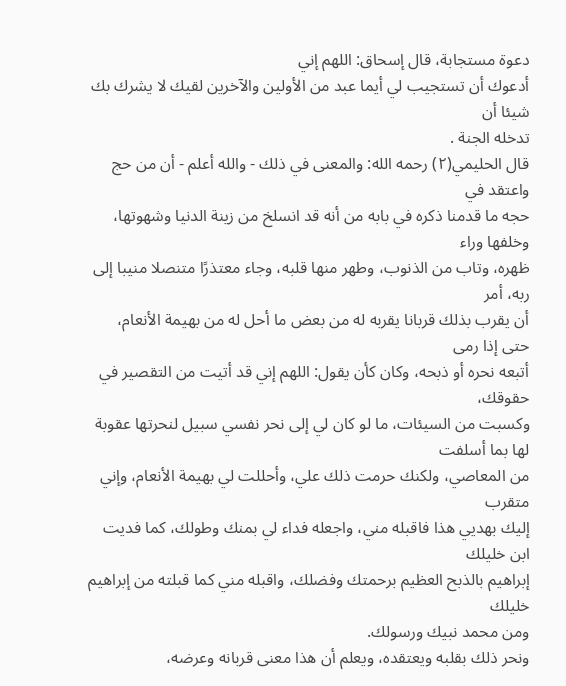دعوة مستجابة، قال إسحاق: اللهم إني
أدعوك أن تستجيب لي أيما عبد من الأولين والآخرين لقيك لا يشرك بك شيئا أن
تدخله الجنة .
قال الحليمي(٢) رحمه الله: والمعنى في ذلك - والله أعلم - أن من حج واعتقد في
حجه ما قدمنا ذكره في بابه من أنه قد انسلخ من زينة الدنيا وشهوتها، وخلفها وراء
ظهره، وتاب من الذنوب، وطهر منها قلبه، وجاء معتذرًا متنصلا منيبا إلى ربه، أمر
أن يقرب بذلك قربانا يقربه له من بعض ما أحل له من بهيمة الأنعام، حتى إذا رمى
أتبعه نحره أو ذبحه، وكان كأن يقول: اللهم إني قد أتيت من التقصير في حقوقك،
وكسبت من السيئات، ما لو كان لي إلى نحر نفسي سبيل لنحرتها عقوبة لها بما أسلفت
من المعاصي، ولكنك حرمت ذلك علي، وأحللت لي بهيمة الأنعام، وإني متقرب
إليك بهديي هذا فاقبله مني، واجعله فداء لي بمنك وطولك، كما فديت ابن خليلك
إبراهيم بالذبح العظيم برحمتك وفضلك، واقبله مني كما قبلته من إبراهيم خليلك
ومن محمد نبیك ورسولك.
ونحر ذلك بقلبه ويعتقده، ويعلم أن هذا معنى قربانه وعرضه،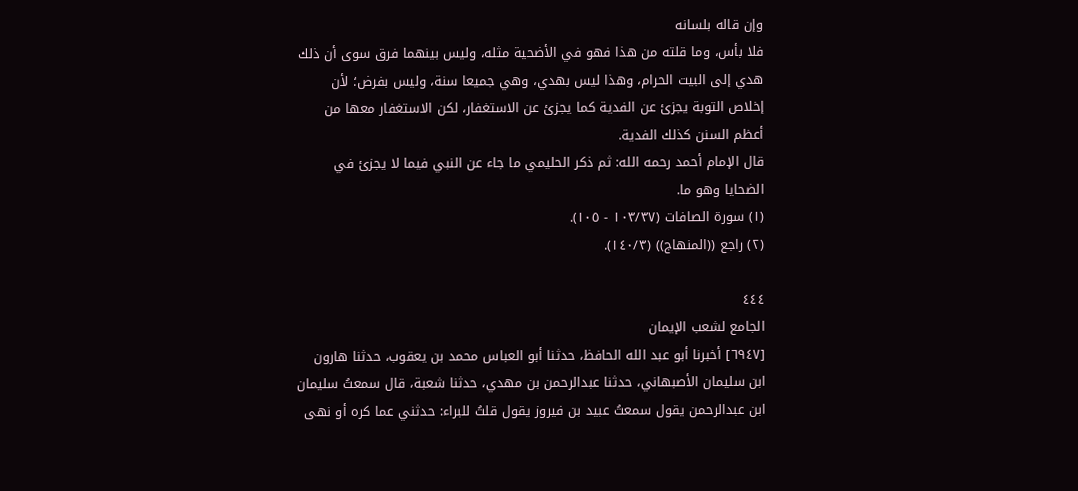وإن قاله بلسانه
فلا بأس، وما قلته من هذا فهو في الأضحية مثله، وليس بينهما فرق سوى أن ذلك
هدي إلى البيت الحرام، وهذا ليس بهدي، وهي جميعا سنة، وليس بفرض؛ لأن
إخلاص التوبة يجزئ عن الفدية كما يجزئ عن الاستغفار، لكن الاستغفار معها من
أعظم السنن كذلك الفدية.
قال الإمام أحمد رحمه الله: ثم ذكر الحليمي ما جاء عن النبي فيما لا يجزئ في
الضحايا وهو ما.
(١) سورة الصافات (١٠٣/٣٧ - ١٠٥).
(٢) راجع ((المنهاج)) (١٤٠/٣).

٤٤٤
الجامع لشعب الإيمان
[٦٩٤٧] أخبرنا أبو عبد الله الحافظ، حدثنا أبو العباس محمد بن يعقوب، حدثنا هارون
ابن سليمان الأصبهاني، حدثنا عبدالرحمن بن مهدي، حدثنا شعبة، قال سمعتُ سليمان
ابن عبدالرحمن يقول سمعتُ عبيد بن فيروز يقول قلتُ للبراء: حدثني عما کره أو نهى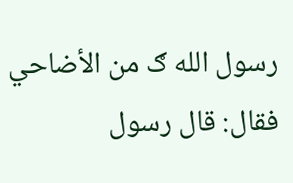رسول الله ګ من الأضاحي فقال: قال رسول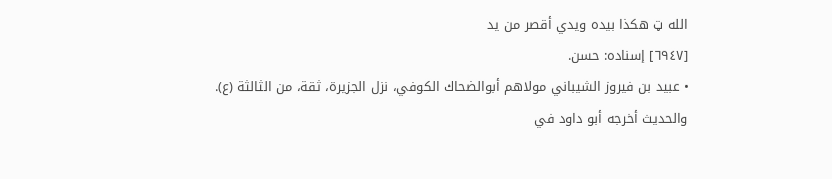الله ټ هكذا بيده ویدي أقصر من ید
[٦٩٤٧] إسناده: حسن.
• عبيد بن فيروز الشيباني مولاهم أبوالضحاك الكوفي، نزل الجزيرة، ثقة، من الثالثة (ع).
والحديث أخرجه أبو داود في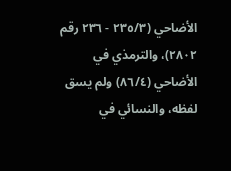الأضاحي (٢٣٥/٣ - ٢٣٦ رقم ٢٨٠٢)، والترمذي في
الأضاحي (٨٦/٤) ولم يسق لفظه، والنسائي في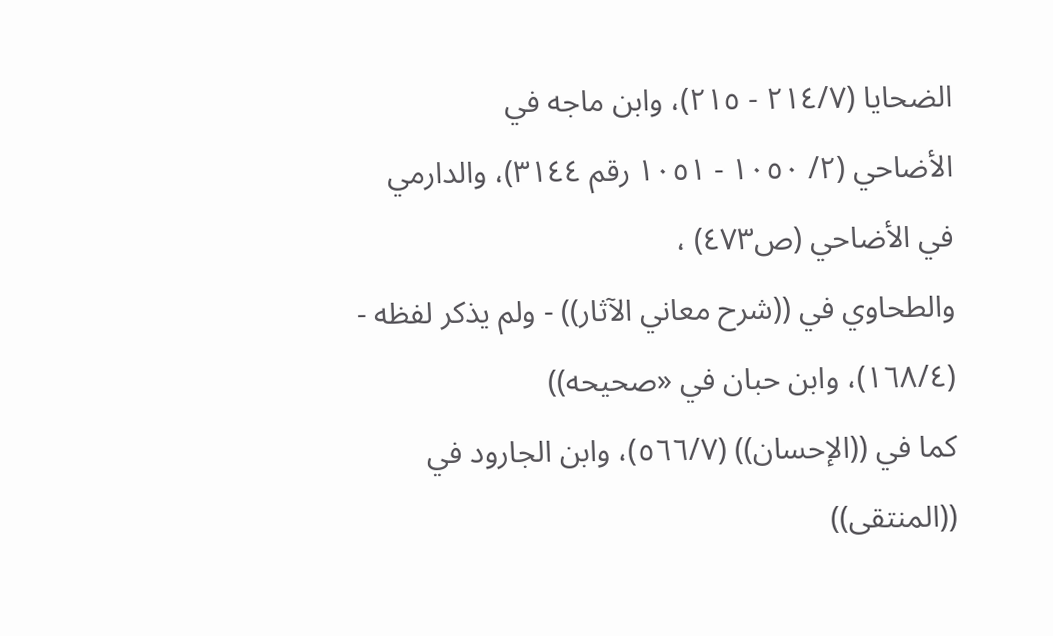الضحايا (٢١٤/٧ - ٢١٥)، وابن ماجه في
الأضاحي (٢/ ١٠٥٠ - ١٠٥١ رقم ٣١٤٤)، والدارمي في الأضاحي (ص٤٧٣) ،
والطحاوي في ((شرح معاني الآثار)) - ولم يذكر لفظه - (١٦٨/٤)، وابن حبان في «صحيحه))
كما في ((الإحسان)) (٥٦٦/٧)، وابن الجارود في ((المنتقى))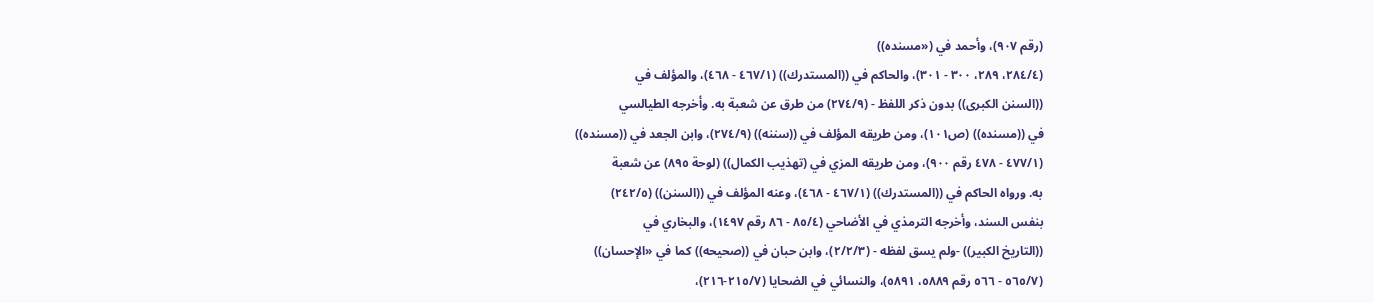(رقم ٩٠٧)، وأحمد في («مسنده))
(٢٨٤/٤، ٢٨٩، ٣٠٠ - ٣٠١)، والحاكم في ((المستدرك)) (٤٦٧/١ - ٤٦٨)، والمؤلف في
((السنن الكبرى)) بدون ذكر اللفظ - (٢٧٤/٩) من طرق عن شعبة به. وأخرجه الطيالسي
في ((مسنده)) (ص١٠١)، ومن طريقه المؤلف في ((سننه)) (٢٧٤/٩)، وابن الجعد في ((مسنده))
(٤٧٧/١ - ٤٧٨ رقم ٩٠٠)، ومن طريقه المزي في (تهذيب الكمال)) (لوحة ٨٩٥) عن شعبة
به. ورواه الحاكم في ((المستدرك)) (٤٦٧/١ - ٤٦٨)، وعنه المؤلف في ((السنن)) (٢٤٢/٥)
بنفس السند، وأخرجه الترمذي في الأضاحي (٨٥/٤ - ٨٦ رقم ١٤٩٧)، والبخاري في
((التاريخ الكبير)) -ولم يسق لفظه - (٢/٢/٣)، وابن حبان في ((صحيحه)) كما في «الإحسان))
(٥٦٥/٧ - ٥٦٦ رقم ٥٨٨٩، ٥٨٩١)، والنسائي في الضحايا (٢١٥/٧-٢١٦)،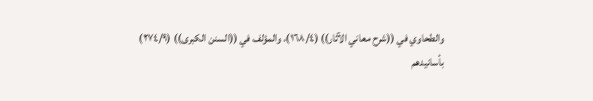والطحاوي في ((شرح معاني الآثار)) (١٦٨/٤)، والمؤلف في ((السنن الكبرى)) (٢٧٤/٩)
بأسانيدهم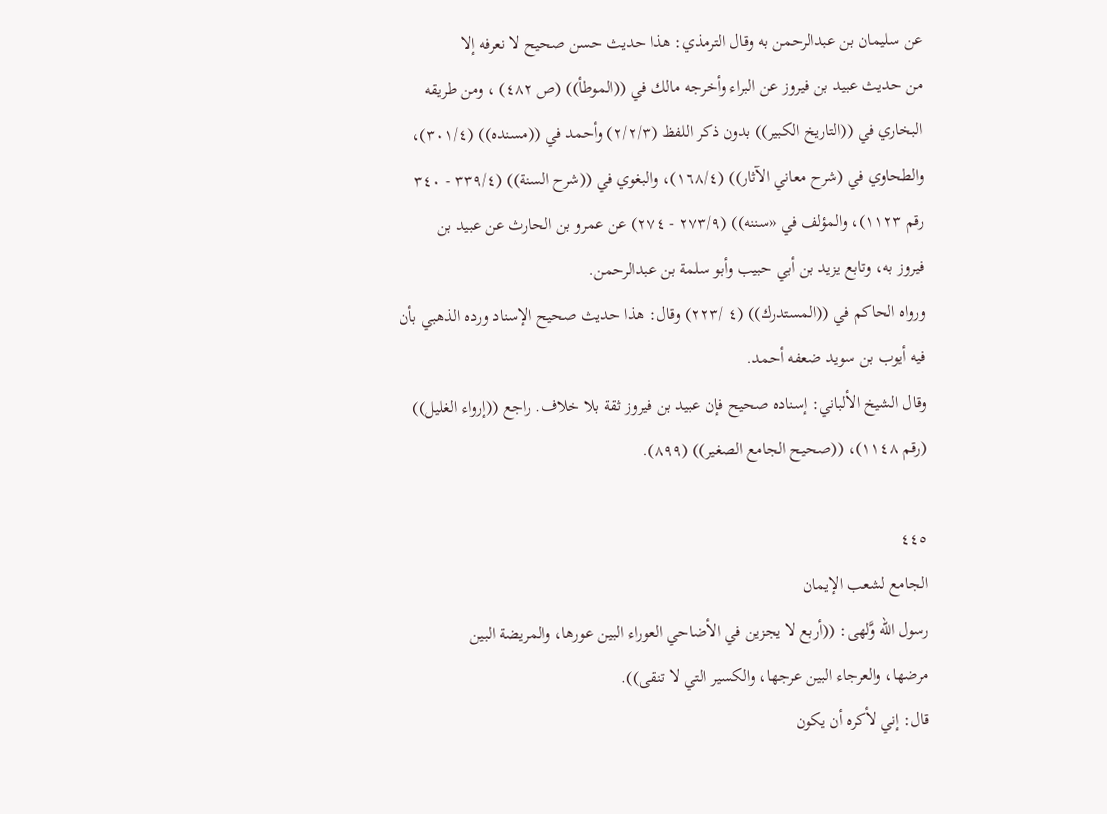عن سليمان بن عبدالرحمن به وقال الترمذي: هذا حديث حسن صحيح لا نعرفه إلا
من حديث عبيد بن فيروز عن البراء وأخرجه مالك في ((الموطأ)) (ص ٤٨٢) ، ومن طريقه
البخاري في ((التاريخ الكبير)) بدون ذكر اللفظ (٢/٢/٣) وأحمد في ((مسنده)) (٣٠١/٤)،
والطحاوي في (شرح معاني الآثار)) (١٦٨/٤)، والبغوي في ((شرح السنة)) (٣٣٩/٤ - ٣٤٠
رقم ١١٢٣)، والمؤلف في «سننه)) (٢٧٣/٩ - ٢٧٤) عن عمرو بن الحارث عن عبيد بن
فیروز به، وتابع یزید بن أبي حبيب وأبو سلمة بن عبدالرحمن.
ورواه الحاكم في ((المستدرك)) (٤ /٢٢٣) وقال: هذا حديث صحيح الإسناد ورده الذهبي بأن
فيه أيوب بن سويد ضعفه أحمد.
وقال الشيخ الألباني: إسناده صحيح فإن عبيد بن فيروز ثقة بلا خلاف. راجع ((إرواء الغليل))
(رقم ١١٤٨)، ((صحيح الجامع الصغير)) (٨٩٩).

٤٤٥
الجامع لشعب الإيمان
رسول الله وَّلهى: ((أربع لا يجزين في الأضاحي العوراء البين عورها، والمريضة البين
مرضها، والعرجاء البين عرجها، والكسير التي لا تنقى)).
قال: إني لأكره أن يكون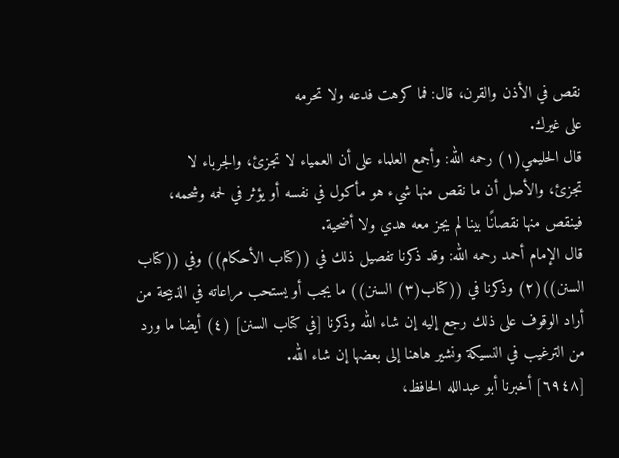نقص في الأذن والقرن، قال: فما كرهت فدعه ولا تحرمه
على غيرك.
قال الحليمي(١) رحمه الله: وأجمع العلماء على أن العمياء لا تجزئ، والجرباء لا
تجزئ، والأصل أن ما نقص منها شيء هو مأكول في نفسه أو يؤثر في لحمه وشحمه،
فينقص منها نقصانًا بينا لم يجز معه هدي ولا أضحية.
قال الإمام أحمد رحمه الله: وقد ذكرنا تفصيل ذلك في ((كتاب الأحكام)) وفي ((كتاب
السنن))(٢) وذكرنا في ((كتاب(٣) السنن)) ما يجب أو يستحب مراعاته في الذبيحة من
أراد الوقوف على ذلك رجع إليه إن شاء الله وذكرنا [في كتاب السنن] (٤) أيضا ما ورد
من الترغيب في النسيكة ونشير هاهنا إلى بعضها إن شاء الله.
[٦٩٤٨] أخبرنا أبو عبدالله الحافظ،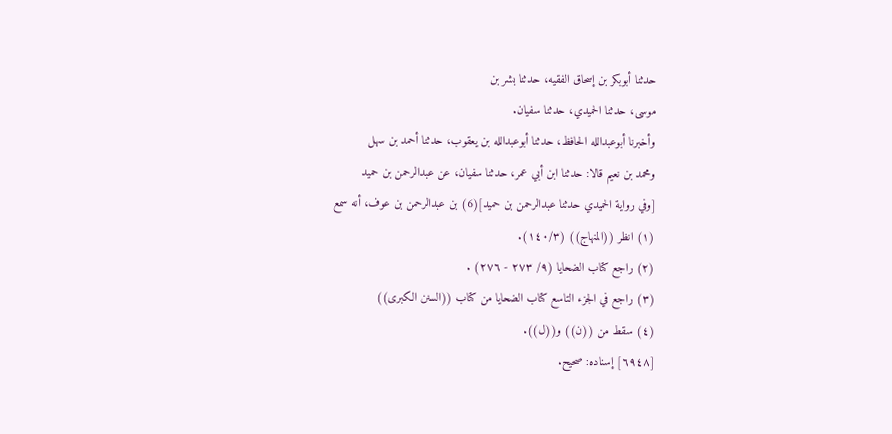حدثنا أبوبكر بن إسحاق الفقيه، حدثنا بشر بن
موسی، حدثنا الحميدي، حدثنا سفيان.
وأخبرنا أبوعبدالله الحافظ، حدثنا أبوعبدالله بن يعقوب، حدثنا أحمد بن سهل
ومحمد بن نعيم قالا: حدثنا ابن أبي عمر، حدثنا سفيان، عن عبدالرحمن بن حميد
[وفي رواية الحميدي حدثنا عبدالرحمن بن حميد](6) بن عبدالرحمن بن عوف، أنه سمع
(١) انظر ((المنهاج)) (١٤٠/٣).
(٢) راجع كتاب الضحايا (٩/ ٢٧٣ - ٢٧٦) .
(٣) راجع في الجزء التاسع كتاب الضحايا من كتاب ((السنن الكبرى))
(٤) سقط من ((ن)) و((ل)).
[٦٩٤٨] إسناده: صحيح.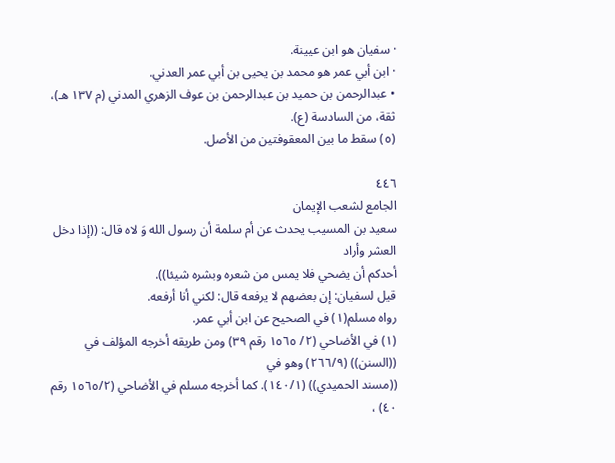· سفيان هو ابن عيينة.
· ابن أبي عمر هو محمد بن يحيى بن أبي عمر العدني.
• عبدالرحمن بن حميد بن عبدالرحمن بن عوف الزهري المدني (م ١٣٧ هـ)، ثقة، من السادسة (ع).
(٥) سقط ما بين المعقوفتين من الأصل.

٤٤٦
الجامع لشعب الإيمان
سعيد بن المسيب يحدث عن أم سلمة أن رسول الله وَ لاه قال: ((إذا دخل العشر وأراد
أحدكم أن يضحي فلا يمس من شعره وبشره شيئا)).
قيل لسفيان: إن بعضهم لا يرفعه قال: لكني أنا أرفعه.
رواه مسلم(١) في الصحيح عن ابن أبي عمر.
(١) في الأضاحي (٢/ ١٥٦٥ رقم ٣٩) ومن طريقه أخرجه المؤلف في ((السنن)) (٢٦٦/٩) وهو في
((مسند الحميدي)) (١٤٠/١). كما أخرجه مسلم في الأضاحي (١٥٦٥/٢ رقم ٤٠) ،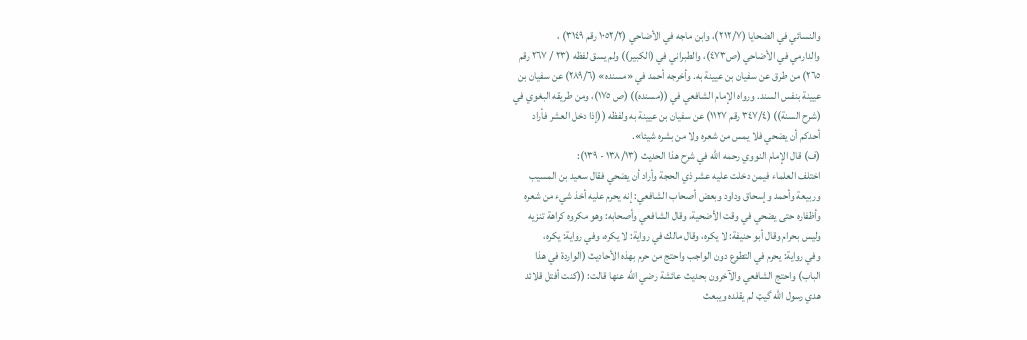والنسائي في الضحايا (٢١٢/٧)، وابن ماجه في الأضاحي (١٠٥٢/٢ رقم ٣١٤٩) ،
والدارمي في الأضاحي (ص٤٧٣)، والطبراني في (الكبير)) ولم يسق لفظه (٢٣ / ٢٦٧ رقم
٢٦٥) من طرق عن سفيان بن عيينة به. وأخرجه أحمد في «مسنده» (٢٨٩/٦) عن سفيان بن
عيينة بنفس السند. ورواه الإمام الشافعي في ((مسنده)) (ص ١٧٥)، ومن طريقه البغوي في
(شرح السنة)) (٣٤٧/٤ رقم ١١٢٧) عن سفيان بن عيينة به ولفظه ((إذا دخل العشر فأراد
أحدكم أن یضحي فلا یمس من شعره ولا من بشره شيئا».
(ف) قال الإمام النووي رحمه الله في شرح هذا الحديث (١٣٨/١٣ - ١٣٩):
اختلف العلماء فيمن دخلت عليه عشر ذي الحجة وأراد أن يضحي فقال سعيد بن المسيب
وربيعة وأحمد وإسحاق وداود وبعض أصحاب الشافعي: إنه يحرم عليه أخذ شيء من شعره
وأظفاره حتى يضحي في وقت الأضحية، وقال الشافعي وأصحابه: وهو مكروه كراهة تنزيه
وليس بحرام وقال أبو حنيفة: لا يكره، وقال مالك في رواية: لا يكره، وفي رواية: يكره،
وفي رواية: يحرم في التطوع دون الواجب واحتج من حرم بهذه الأحاديث (الواردة في هذا
الباب) واحتج الشافعي والآخرون بحديث عائشة رضي الله عنها قالت: ((كنت أفتل قلائد
هدي رسول الله گیټ لم يقلده ویبعث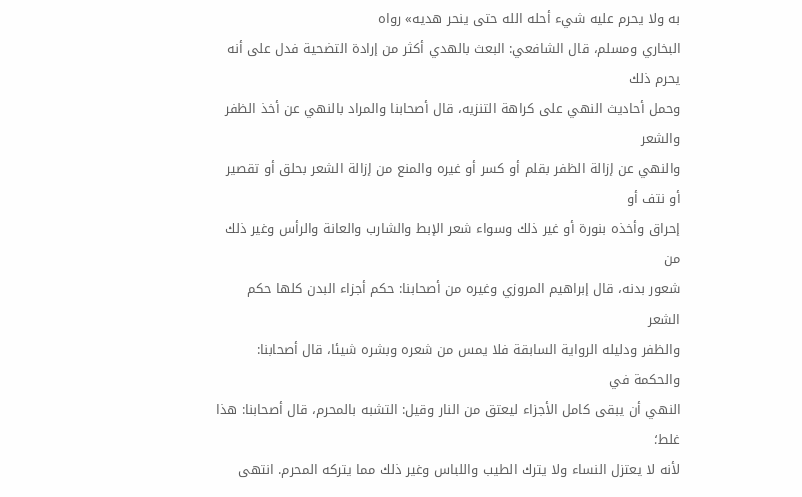به ولا يحرم عليه شيء أحله الله حتی ینحر هدیه» رواه
البخاري ومسلم، قال الشافعي: البعث بالهدي أكثر من إرادة التضحية فدل على أنه يحرم ذلك
وحمل أحاديث النهي على كراهة التنزيه، قال أصحابنا والمراد بالنهي عن أخذ الظفر والشعر
والنهي عن إزالة الظفر بقلم أو كسر أو غيره والمنع من إزالة الشعر بحلق أو تقصير أو نتف أو
إحراق وأخذه بنورة أو غير ذلك وسواء شعر الإبط والشارب والعانة والرأس وغير ذلك من
شعور بدنه، قال إبراهيم المروزي وغيره من أصحابنا: حكم أجزاء البدن كلها حكم الشعر
والظفر ودليله الرواية السابقة فلا يمس من شعره وبشره شيئا، قال أصحابنا: والحكمة في
النهي أن يبقى كامل الأجزاء ليعتق من النار وقيل: التشبه بالمحرم، قال أصحابنا: هذا غلط؛
لأنه لا يعتزل النساء ولا يترك الطيب واللباس وغير ذلك مما يتركه المحرم. انتهى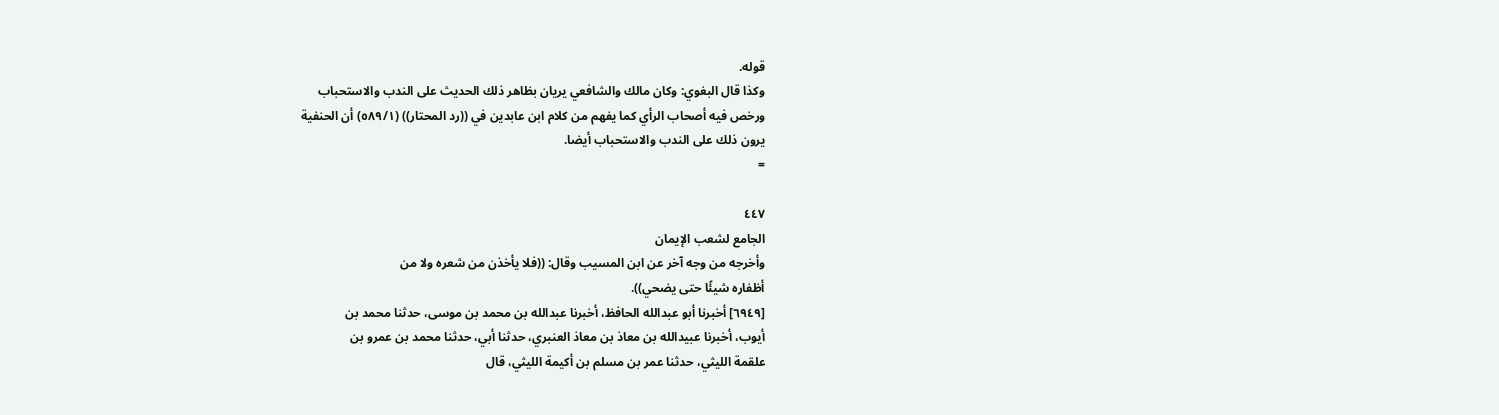قوله.
وكذا قال البغوي: وكان مالك والشافعي يريان بظاهر ذلك الحديث على الندب والاستحباب
ورخص فيه أصحاب الرأي كما يفهم من كلام ابن عابدين في ((رد المحتار)) (٥٨٩/١) أن الحنفية
يرون ذلك على الندب والاستحباب أيضا.
=

٤٤٧
الجامع لشعب الإيمان
وأخرجه من وجه آخر عن ابن المسيب وقال: ((فلا يأخذن من شعره ولا من
أظفاره شيئًا حتى يضحي)).
[٦٩٤٩] أخبرنا أبو عبدالله الحافظ، أخبرنا عبدالله بن محمد بن موسى، حدثنا محمد بن
أيوب، أخبرنا عبيدالله بن معاذ بن معاذ العنبري، حدثنا أبي، حدثنا محمد بن عمرو بن
علقمة الليثي، حدثنا عمر بن مسلم بن أكيمة الليثي، قال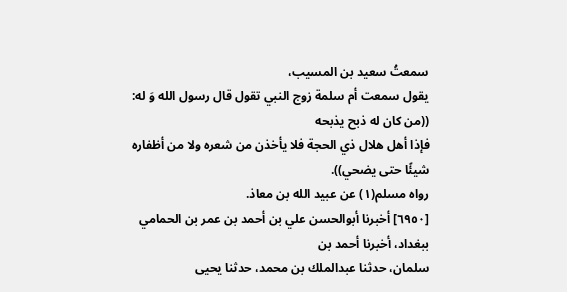سمعتُ سعيد بن المسيب،
يقول سمعت أم سلمة زوج النبي تقول قال رسول الله وَ له: ((من كان له ذبح يذبحه
فإذا أهل هلال ذي الحجة فلا يأخذن من شعره ولا من أظفاره شيئًا حتى يضحي)).
رواه مسلم(١) عن عبيد الله بن معاذ.
[٦٩٥٠] أخبرنا أبوالحسن علي بن أحمد بن عمر بن الحمامي ببغداد، أخبرنا أحمد بن
سلمان، حدثنا عبدالملك بن محمد، حدثنا يحيى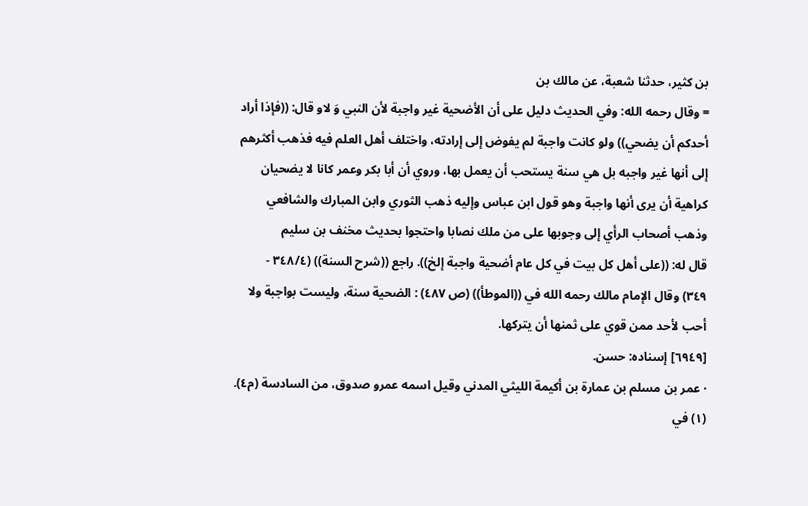بن كثير، حدثنا شعبة، عن مالك بن
= وقال رحمه الله: وفي الحديث دليل على أن الأضحية غير واجبة لأن النبي وَ لاو قال: ((فإذا أراد
أحدكم أن يضحي)) ولو كانت واجبة لم يفوض إلى إرادته، واختلف أهل العلم فيه فذهب أكثرهم
إلى أنها غير واجبه بل هي سنة يستحب أن يعمل بها، وروي أن أبا بكر وعمر كانا لا يضحيان
كراهية أن يرى أنها واجبة وهو قول ابن عباس وإليه ذهب الثوري وابن المبارك والشافعي
وذهب أصحاب الرأي إلى وجوبها على من ملك نصابا واحتجوا بحديث مخنف بن سليم
قال له: ((على أهل كل بيت في كل عام أضحية واجبة إلخ)). راجع ((شرح السنة)) (٣٤٨/٤ -
٣٤٩) وقال الإمام مالك رحمه الله في ((الموطأ)) (ص ٤٨٧) : الضحية سنة، وليست بواجبة ولا
أحب لأحد ممن قوي على ثمنها أن يتركها.
[٦٩٤٩] إسناده: حسن.
· عمر بن مسلم بن عمارة بن أكيمة الليثي المدني وقيل اسمه عمرو صدوق، من السادسة (م٤).
(١) في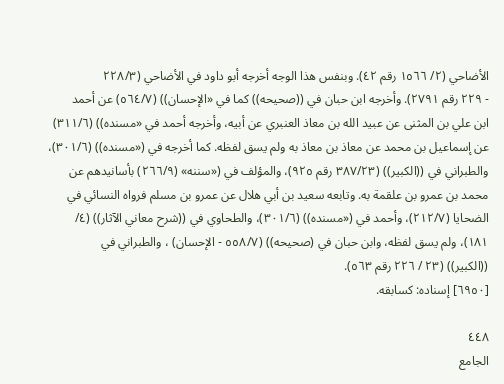الأضاحي (٢/ ١٥٦٦ رقم ٤٢). وبنفس هذا الوجه أخرجه أبو داود في الأضاحي (٢٢٨/٣
- ٢٢٩ رقم ٢٧٩١). وأخرجه ابن حبان في ((صحيحه)) كما في «الإحسان)) (٥٦٤/٧) عن أحمد
ابن علي بن المثنى عن عبيد الله بن معاذ العنبري عن أبيه، وأخرجه أحمد في «مسنده)) (٣١١/٦)
عن إسماعيل بن محمد عن معاذ بن معاذ به ولم يسق لفظه. كما أخرجه في («مسنده)) (٣٠١/٦)،
والطبراني في ((الكبير)) (٣٨٧/٢٣ رقم ٩٢٥)، والمؤلف في («سننه» (٢٦٦/٩) بأسانيدهم عن
محمد بن عمرو بن علقمة به. وتابعه سعيد بن أبي هلال عن عمرو بن مسلم فرواه النسائي في
الضحايا (٢١٢/٧)، وأحمد في («مسنده)) (٣٠١/٦)، والطحاوي في ((شرح معاني الآثار)) (٤/
١٨١)، ولم يسق لفظه، وابن حبان في (صحيحه)) (٥٥٨/٧ - الإحسان) ، والطبراني في
((الكبير)) (٢٣ / ٢٢٦ رقم ٥٦٣).
[٦٩٥٠] إسناده: كسابقه.

٤٤٨
الجامع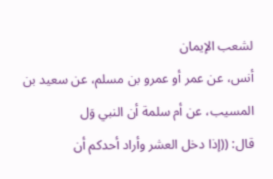لشعب الإيمان
أنس، عن عمر أو عمرو بن مسلم، عن سعيد بن المسيب، عن أم سلمة أن النبي وَل
قال: ((إذا دخل العشر وأراد أحدكم أن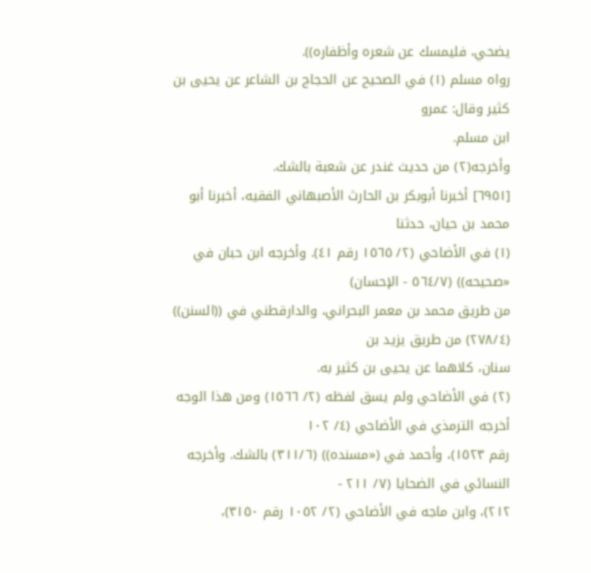يضحي، فليمسك عن شعره وأظفاره)).
رواه مسلم (١) في الصحيح عن الحجاج بن الشاعر عن يحيى بن كثير وقال: عمرو
ابن مسلم.
وأخرجه(٢) من حديث غندر عن شعبة بالشك.
[٦٩٥١] أخبرنا أبوبكر بن الحارث الأصبهاني الفقیه، أخبرنا أبو محمد بن حیان، حدثنا
(١) في الأضاحي (٢/ ١٥٦٥ رقم ٤١). وأخرجه ابن حبان في «صحيحه)) (٥٦٤/٧ - الإحسان)
من طريق محمد بن معمر البحراني، والدارقطني في ((السنن)) (٢٧٨/٤) من طريق يزيد بن
سنان، كلاهما عن یحیی بن کثیر به.
(٢) في الأضاحي ولم يسق لفظه (٢/ ١٥٦٦) ومن هذا الوجه أخرجه الترمذي في الأضاحي (٤/ ١٠٢
رقم ١٥٢٣)، وأحمد في («مسنده)) (٣١١/٦) بالشك. وأخرجه النسائي في الضحايا (٧/ ٢١١ -
٢١٢)، وابن ماجه في الأضاحي (٢/ ١٠٥٢ رقم ٣١٥٠)،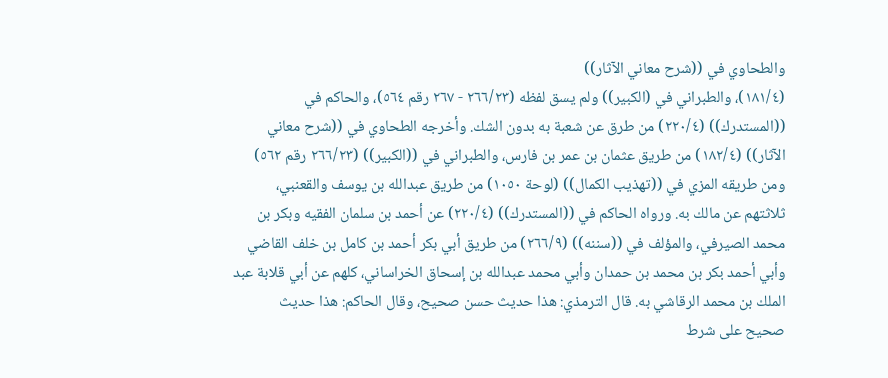والطحاوي في ((شرح معاني الآثار))
(١٨١/٤)، والطبراني في (الكبير)) ولم يسق لفظه (٢٦٦/٢٣ - ٢٦٧ رقم ٥٦٤)، والحاكم في
((المستدرك)) (٢٢٠/٤) من طرق عن شعبة به بدون الشك. وأخرجه الطحاوي في ((شرح معاني
الآثار)) (١٨٢/٤) من طريق عثمان بن عمر بن فارس، والطبراني في ((الكبير)) (٢٦٦/٢٣ رقم ٥٦٢)
ومن طريقه المزي في ((تهذيب الكمال)) (لوحة ١٠٥٠) من طريق عبدالله بن يوسف والقعنبي،
ثلاثتهم عن مالك به. ورواه الحاكم في ((المستدرك)) (٢٢٠/٤) عن أحمد بن سلمان الفقيه وبكر بن
محمد الصيرفي، والمؤلف في ((سننه)) (٢٦٦/٩) من طريق أبي بكر أحمد بن كامل بن خلف القاضي
وأبي أحمد بكر بن محمد بن حمدان وأبي محمد عبدالله بن إسحاق الخراساني، كلهم عن أبي قلابة عبد
الملك بن محمد الرقاشي به. قال الترمذي: هذا حديث حسن صحيح، وقال الحاكم: هذا حديث
صحيح على شرط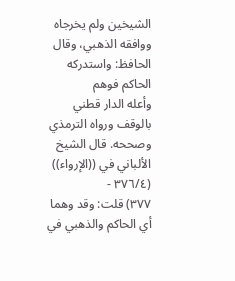الشيخين ولم يخرجاه ووافقه الذهبي، وقال الحافظ: واستدركه الحاكم فوهم
وأعله الدار قطني بالوقف ورواه الترمذي وصححه. قال الشيخ الألباني في ((الإرواء)) (٣٧٦/٤ -
٣٧٧) قلت: وقد وهما أي الحاكم والذهبي في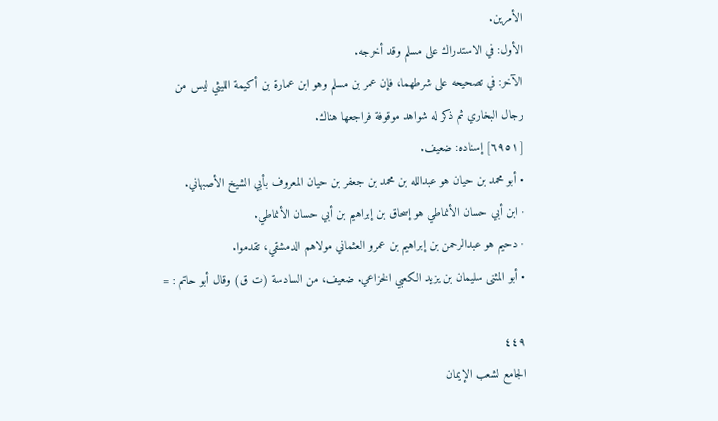الأمرین.
الأول: في الاستدراك على مسلم وقد أخرجه.
الآخر: في تصحيحه على شرطهما، فإن عمر بن مسلم وهو ابن عمارة بن أكيمة الليثي ليس من
رجال البخاري ثم ذكر له شواهد موقوفة فراجعها هناك.
[٦٩٥١] إسناده: ضعيف.
• أبو محمد بن حيان هو عبدالله بن محمد بن جعفر بن حيان المعروف بأبي الشيخ الأصبهاني.
· ابن أبي حسان الأنماطي هو إسحاق بن إبراهيم بن أبي حسان الأنماطي.
· دحيم هو عبدالرحمن بن إبراهيم بن عمرو العثماني مولاهم الدمشقي، تقدموا.
• أبو المثنى سليمان بن يزيد الكعبي الخزاعي. ضعيف، من السادسة (ت ق) وقال أبو حاتم : =

٤٤٩
الجامع لشعب الإيمان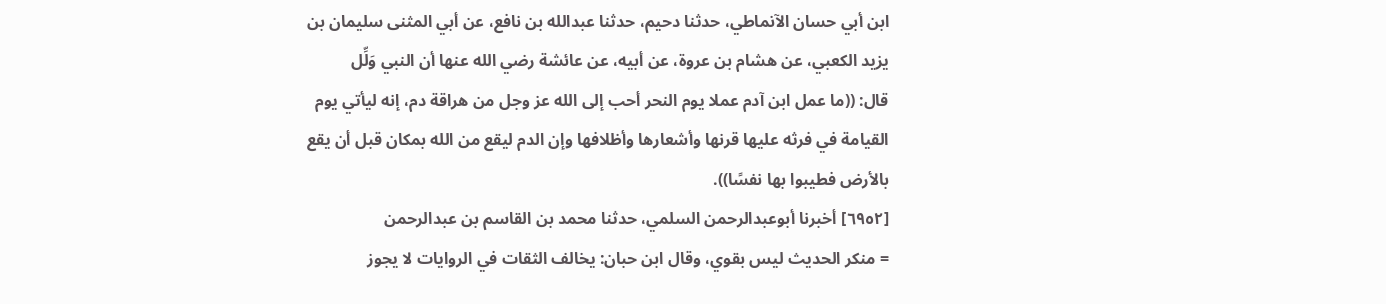ابن أبي حسان الآنماطي، حدثنا دحیم، حدثنا عبدالله بن نافع، عن أبي المثنی سلیمان بن
يزيد الكعبي، عن هشام بن عروة، عن أبيه، عن عائشة رضي الله عنها أن النبي وَلِّل
قال: ((ما عمل ابن آدم عملا يوم النحر أحب إلى الله عز وجل من هراقة دم، إنه ليأتي يوم
القيامة في فرثه عليها قرنها وأشعارها وأظلافها وإن الدم ليقع من الله بمكان قبل أن يقع
بالأرض فطیبوا بها نفسًا)).
[٦٩٥٢] أخبرنا أبوعبدالرحمن السلمي، حدثنا محمد بن القاسم بن عبدالرحمن
= منكر الحديث ليس بقوي، وقال ابن حبان: يخالف الثقات في الروايات لا يجوز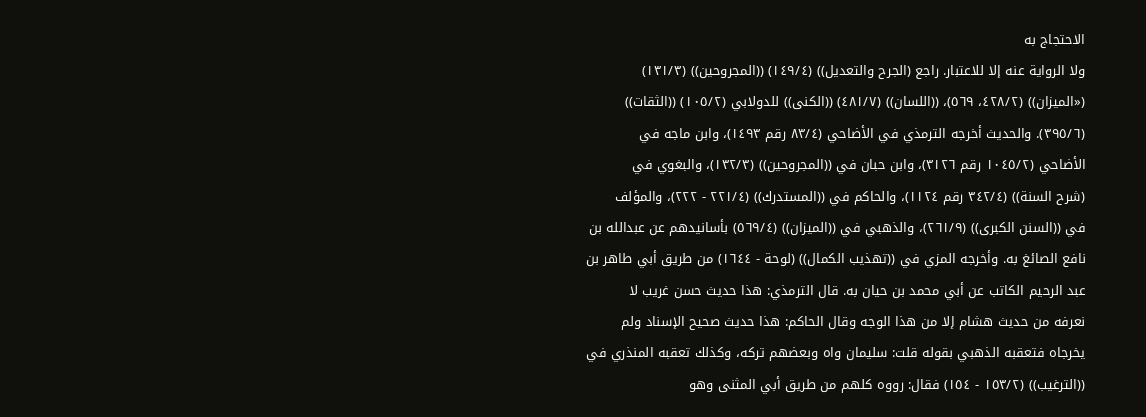الاحتجاج به
ولا الرواية عنه إلا للاعتبار. راجع (الجرح والتعديل)) (١٤٩/٤) ((المجروحين)) (١٣١/٣)
(«الميزان)) (٤٢٨/٢، ٥٦٩)، ((اللسان)) (٤٨١/٧) ((الكنى)) للدولابي (١٠٥/٢) ((الثقات))
(٣٩٥/٦). والحديث أخرجه الترمذي في الأضاحي (٨٣/٤ رقم ١٤٩٣)، وابن ماجه في
الأضاحي (١٠٤٥/٢ رقم ٣١٢٦)، وابن حبان في ((المجروحين)) (١٣٢/٣)، والبغوي في
(شرح السنة)) (٣٤٢/٤ رقم ١١٢٤)، والحاكم في ((المستدرك)) (٢٢١/٤ - ٢٢٢)، والمؤلف
في ((السنن الكبرى)) (٢٦١/٩)، والذهبي في ((الميزان)) (٥٦٩/٤) بأسانيدهم عن عبدالله بن
نافع الصائغ به. وأخرجه المزي في ((تهذيب الكمال)) (لوحة - ١٦٤٤) من طريق أبي طاهر بن
عبد الرحيم الكاتب عن أبي محمد بن حيان به. قال الترمذي: هذا حديث حسن غريب لا
نعرفه من حديث هشام إلا من هذا الوجه وقال الحاكم: هذا حديث صحيح الإسناد ولم
يخرجاه فتعقبه الذهبي بقوله قلت: سليمان واه وبعضهم تركه، وكذلك تعقبه المنذري في
((الترغيب)) (١٥٣/٢ - ١٥٤) فقال: رووه كلهم من طريق أبي المثنى وهو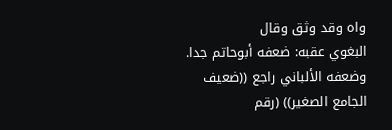واه وقد وثق وقال
البغوي عقبه: ضعفه أبوحاتم جدا. وضعفه الألباني راجع ((ضعيف الجامع الصغير)) (رقم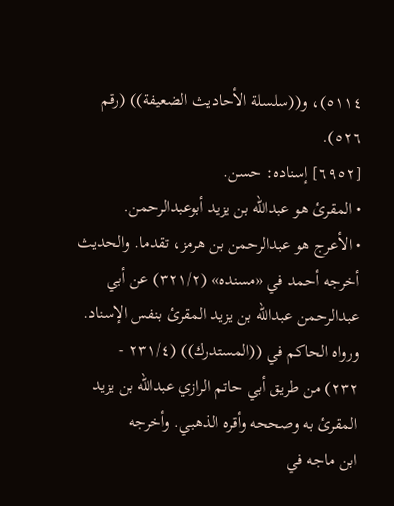٥١١٤)، و((سلسلة الأحاديث الضعيفة)) (رقم ٥٢٦).
[٦٩٥٢] إسناده: حسن.
• المقرئ هو عبدالله بن يزيد أبوعبدالرحمن.
• الأعرج هو عبدالرحمن بن هرمز، تقدما. والحديث أخرجه أحمد في «مسنده» (٣٢١/٢) عن أبي
عبدالرحمن عبدالله بن يزيد المقرئ بنفس الإسناد. ورواه الحاكم في ((المستدرك)) (٢٣١/٤ -
٢٣٢) من طريق أبي حاتم الرازي عبدالله بن يزيد المقرئ به وصححه وأقره الذهبي. وأخرجه
ابن ماجه في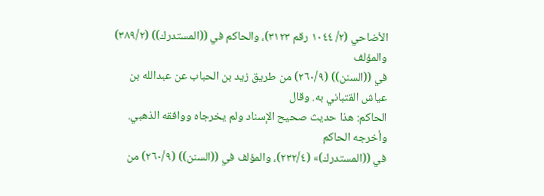الأضاحي (٢/ ١٠٤٤ رقم ٣١٢٣)، والحاكم في ((المستدرك)) (٣٨٩/٢) والمؤلف
في ((السنن)) (٢٦٠/٩) من طريق زيد بن الحباب عن عبدالله بن عياش القتباني به. وقال
الحاكم: هذا حديث صحيح الإسناد ولم يخرجاه ووافقه الذهبي. وأخرجه الحاكم
في ((المستدرك)» (٢٣٢/٤)، والمؤلف في ((السنن)) (٢٦٠/٩) من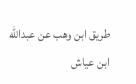طريق ابن وهب عن عبدالله
ابن عياش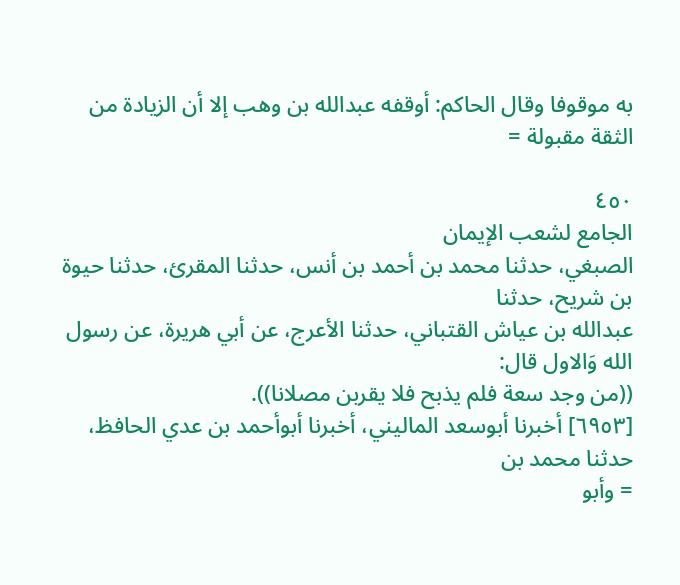به موقوفا وقال الحاكم: أوقفه عبدالله بن وهب إلا أن الزيادة من الثقة مقبولة =

٤٥٠
الجامع لشعب الإيمان
الصبغي، حدثنا محمد بن أحمد بن أنس، حدثنا المقرئ، حدثنا حيوة بن شريح، حدثنا
عبدالله بن عياش القتباني، حدثنا الأعرج، عن أبي هريرة، عن رسول الله وَالاول قال:
((من وجد سعة فلم يذبح فلا يقربن مصلانا)).
[٦٩٥٣] أخبرنا أبوسعد الماليني، أخبرنا أبوأحمد بن عدي الحافظ، حدثنا محمد بن
= وأبو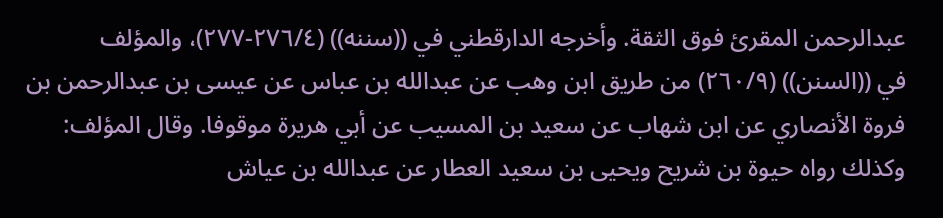عبدالرحمن المقرئ فوق الثقة. وأخرجه الدارقطني في ((سننه)) (٢٧٦/٤-٢٧٧)، والمؤلف
في ((السنن)) (٢٦٠/٩) من طريق ابن وهب عن عبدالله بن عباس عن عيسى بن عبدالرحمن بن
فروة الأنصاري عن ابن شهاب عن سعيد بن المسيب عن أبي هريرة موقوفا. وقال المؤلف:
وكذلك رواه حيوة بن شريح ويحيى بن سعيد العطار عن عبدالله بن عياش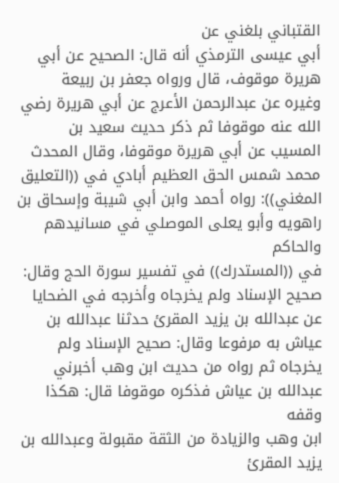القتباني بلغني عن
أبي عيسى الترمذي أنه قال: الصحيح عن أبي هريرة موقوف، قال ورواه جعفر بن ربيعة
وغيره عن عبدالرحمن الأعرج عن أبي هريرة رضي الله عنه موقوفا ثم ذكر حديث سعيد بن
المسيب عن أبي هريرة موقوفا، وقال المحدث محمد شمس الحق العظيم أبادي في ((التعليق
المغني)): رواه أحمد وابن أبي شيبة وإسحاق بن راهويه وأبو يعلى الموصلي في مسانيدهم والحاكم
في ((المستدرك)) في تفسير سورة الحج وقال: صحيح الإسناد ولم يخرجاه وأخرجه في الضحايا
عن عبدالله بن يزيد المقرئ حدثنا عبدالله بن عياش به مرفوعا وقال: صحيح الإسناد ولم
يخرجاه ثم رواه من حديث ابن وهب أخبرني عبدالله بن عياش فذكره موقوفا قال: هكذا وقفه
ابن وهب والزيادة من الثقة مقبولة وعبدالله بن يزيد المقرئ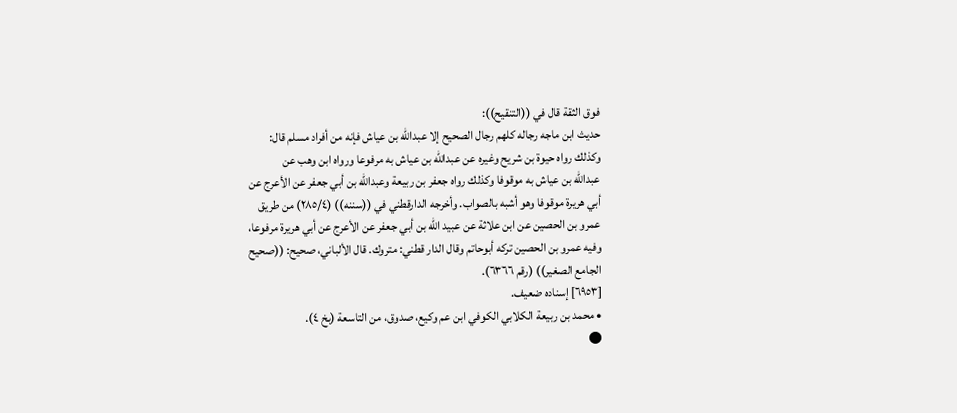فوق الثقة قال في ((التنقيح)):
حديث ابن ماجه رجاله كلهم رجال الصحيح إلا عبدالله بن عياش فإنه من أفراد مسلم قال:
وكذلك رواه حيوة بن شريح وغيره عن عبدالله بن عیاش به مرفوعا ورواه ابن وهب عن
عبدالله بن عياش به موقوفا وكذلك رواه جعفر بن ربيعة وعبدالله بن أبي جعفر عن الأعرج عن
أبي هريرة موقوفا وهو أشبه بالصواب. وأخرجه الدارقطني في ((سننه)) (٢٨٥/٤) من طريق
عمرو بن الحصين عن ابن علاثة عن عبيد الله بن أبي جعفر عن الأعرج عن أبي هريرة مرفوعا،
وفيه عمرو بن الحصين تركه أبوحاتم وقال الدار قطني: متروك. قال الألباني، صحيح: ((صحيح
الجامع الصغير)) (رقم ٦٣٦٦).
[٦٩٥٣] إسناده ضعيف.
• محمد بن ربيعة الكلابي الكوفي ابن عم وكيع، صدوق، من التاسعة (بخ ٤).
●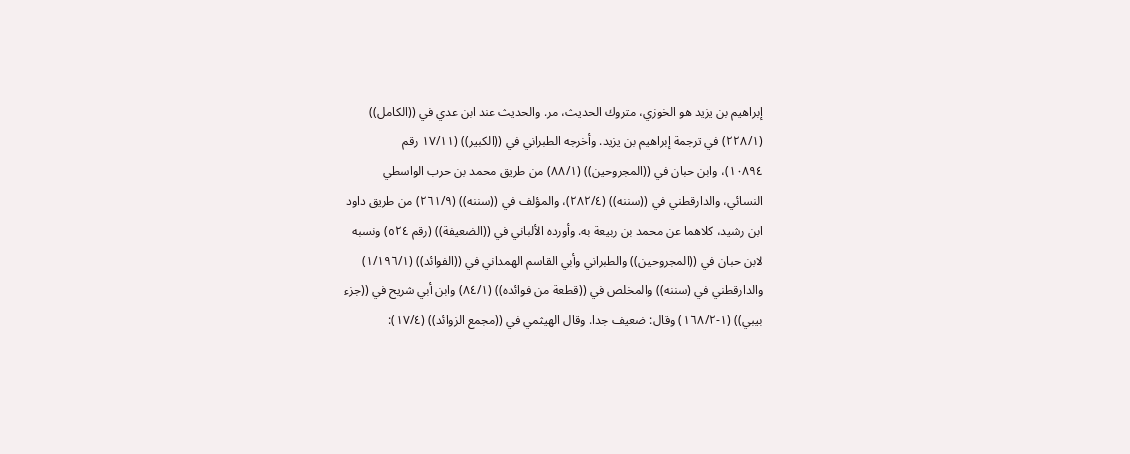إبراهيم بن يزيد هو الخوزي، متروك الحديث، مر. والحديث عند ابن عدي في ((الكامل))
(٢٢٨/١) في ترجمة إبراهيم بن يزيد. وأخرجه الطبراني في ((الكبير)) (١٧/١١ رقم
١٠٨٩٤)، وابن حبان في ((المجروحين)) (٨٨/١) من طريق محمد بن حرب الواسطي
النسائي، والدارقطني في ((سننه)) (٢٨٢/٤)، والمؤلف في ((سننه)) (٢٦١/٩) من طريق داود
ابن رشيد، كلاهما عن محمد بن ربيعة به. وأورده الألباني في ((الضعيفة)) (رقم ٥٢٤) ونسبه
لابن حبان في ((المجروحين)) والطبراني وأبي القاسم الهمداني في ((الفوائد)) (١/١٩٦/١)
والدارقطني في (سننه)) والمخلص في ((قطعة من فوائده)) (٨٤/١) وابن أبي شريح في ((جزء
بيبي)) (١-١٦٨/٢) وقال: ضعيف جدا. وقال الهيثمي في ((مجمع الزوائد)) (١٧/٤):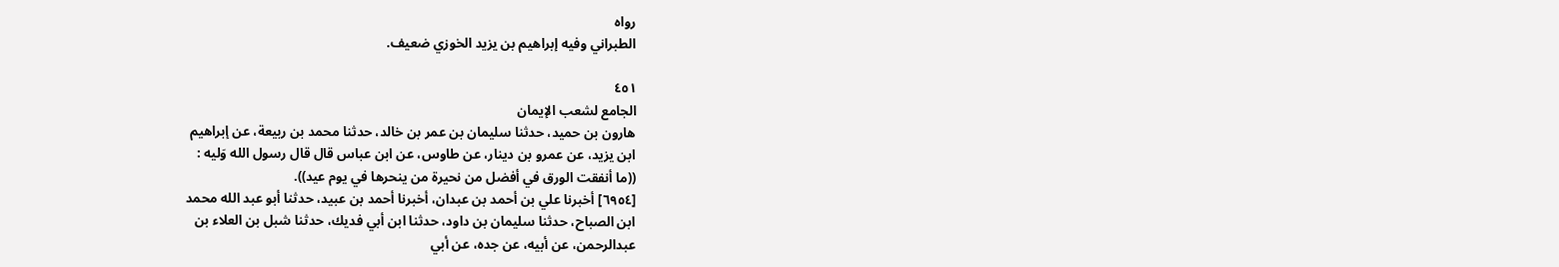رواه
الطبراني وفيه إبراهيم بن يزيد الخوزي ضعيف.

٤٥١
الجامع لشعب الإيمان
هارون بن حميد، حدثنا سليمان بن عمر بن خالد، حدثنا محمد بن ربيعة، عن إبراهيم
ابن يزيد، عن عمرو بن دينار، عن طاوس، عن ابن عباس قال قال رسول الله وَليه :
((ما أنفقت الورق في أفضل من نحيرة من ينحرها في يوم عيد)).
[٦٩٥٤] أخبرنا علي بن أحمد بن عبدان، أخبرنا أحمد بن عبيد، حدثنا أبو عبد الله محمد
ابن الصباح، حدثنا سليمان بن داود، حدثنا ابن أبي فديك، حدثنا شبل بن العلاء بن
عبدالرحمن، عن أبيه، عن جده، عن أبي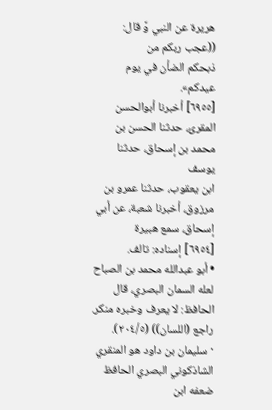هريرة عن النبي وَّ قال: ((عجب ربكم من
ذبحکم الضأن في یوم عیدکم».
[٦٩٥٥] أخبرنا أبوالحسن المقرئ، حدثنا الحسن بن محمد بن إسحاق، حدثنا يوسف
ابن يعقوب، حدثنا عمرو بن مرزوق، أخبرنا شعبة، عن أبي إسحاق، سمع هبيرة
[٦٩٥٤] إسناده: تالف.
• أبو عبدالله محمد بن الصباح لعله السمان البصري، قال الحافظ: لا يعرف وخبره منكر.
راجع (اللسان)) (٢٠٤/٥).
· سليمان بن داود هو المنقري الشاذكوني البصري الحافظ ضعفه ابن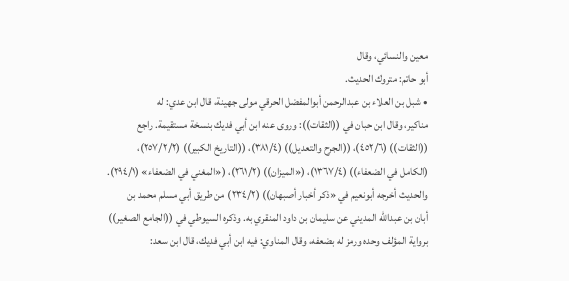معين والنسائي، وقال
أبو حاتم: متروك الحديث.
• شبل بن العلاء بن عبدالرحمن أبوالمفضل الحرقي مولى جهينة، قال ابن عدي: له
مناكير، وقال ابن حبان في ((الثقات)): وروى عنه ابن أبي فديك بنسخة مستقيمة. راجع
((الثقات)) (٤٥٢/٦)، ((الجرح والتعديل)) (٣٨١/٤)، ((التاريخ الكبير)) (٢٥٧/٢/٢)،
(الكامل في الضعفاء)) (١٣٦٧/٤)، («الميزان)) (٢٦١/٢)، («المغني في الضعفاء» (٢٩٤/١).
والحديث أخرجه أبونعيم في «ذكر أخبار أصبهان)) (٢٣٤/٢) من طريق أبي مسلم محمد بن
أبان بن عبدالله المديني عن سليمان بن داود المنقري به. وذكره السيوطي في ((الجامع الصغير))
برواية المؤلف وحده ورمز له بضعفه، وقال المناوي: فيه ابن أبي فدیك، قال ابن سعد: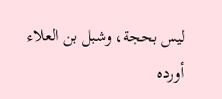ليس بحجة، وشبل بن العلاء أورده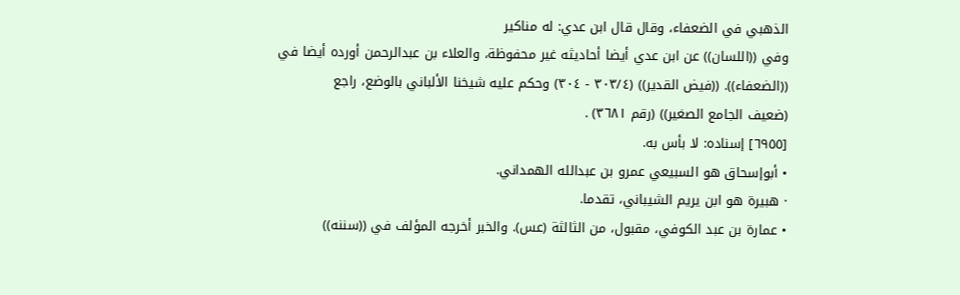الذهبي في الضعفاء، وقال قال ابن عدي: له مناکیر
وفي ((اللسان)) عن ابن عدي أيضا أحاديثه غير محفوظة، والعلاء بن عبدالرحمن أورده أيضا في
((الضعفاء)). ((فيض القدير)) (٣٠٣/٤ - ٣٠٤) وحكم عليه شيخنا الألباني بالوضع، راجع
(ضعيف الجامع الصغير)) (رقم ٣٦٨١) .
[٦٩٥٥] إسناده: لا بأس به.
• أبوإسحاق هو السبيعي عمرو بن عبدالله الهمداني.
· هبيرة هو ابن یریم الشيباني، تقدما.
• عمارة بن عبد الكوفي، مقبول، من الثالثة (عس). والخبر أخرجه المؤلف في ((سننه))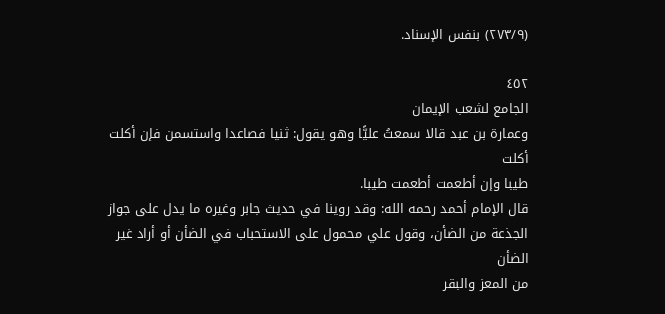(٢٧٣/٩) بنفس الإسناد.

٤٥٢
الجامع لشعب الإيمان
وعمارة بن عبد قالا سمعتُ عليًّا وهو يقول: ثنيا فصاعدا واستسمن فإن أكلت أكلت
طيبا وإن أطعمت أطعمت طيبا.
قال الإمام أحمد رحمه الله: وقد روینا في حديث جابر وغيره ما يدل على جواز
الجذعة من الضأن، وقول علي محمول على الاستحباب في الضأن أو أراد غير الضأن
من المعز والبقر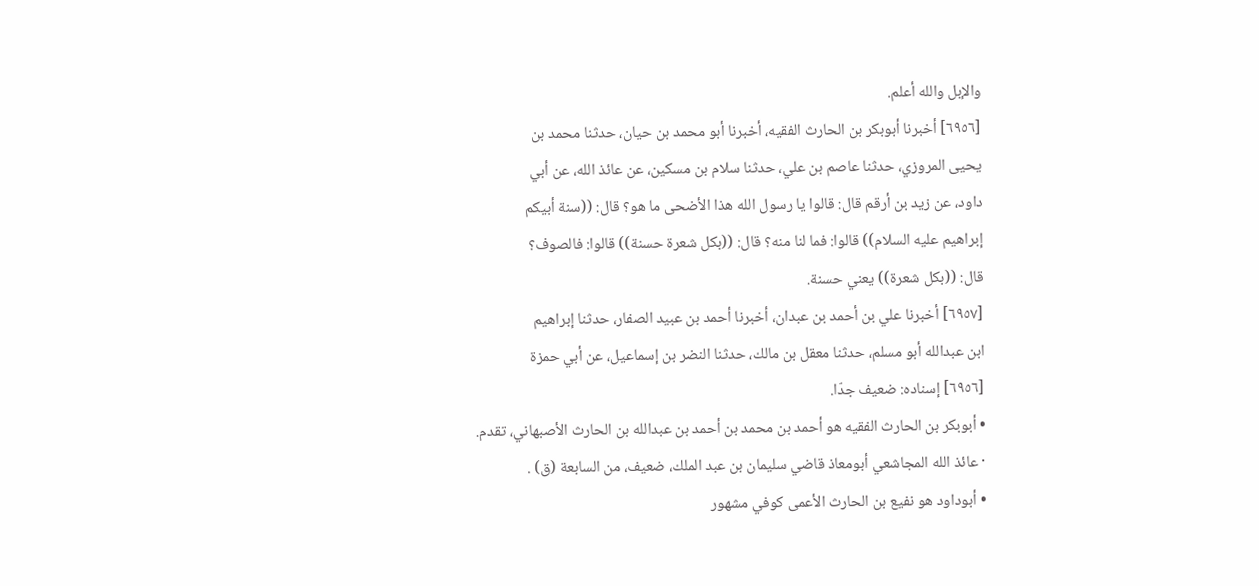والإبل والله أعلم.
[٦٩٥٦] أخبرنا أبوبكر بن الحارث الفقیه، أخبرنا أبو محمد بن حیان، حدثنا محمد بن
يحيى المروزي، حدثنا عاصم بن علي، حدثنا سلام بن مسكين، عن عائذ الله، عن أبي
داود، عن زيد بن أرقم قال: قالوا يا رسول الله هذا الأضحى ما هو؟ قال: ((سنة أبيكم
إبراهيم عليه السلام)) قالوا: فما لنا منه؟ قال: ((بكل شعرة حسنة)) قالوا: فالصوف؟
قال: ((بكل شعرة)) يعني حسنة.
[٦٩٥٧] أخبرنا علي بن أحمد بن عبدان، أخبرنا أحمد بن عبيد الصفار، حدثنا إبراهيم
ابن عبدالله أبو مسلم، حدثنا معقل بن مالك، حدثنا النضر بن إسماعيل، عن أبي حمزة
[٦٩٥٦] إسناده: ضعيف جدّا.
• أبوبكر بن الحارث الفقيه هو أحمد بن محمد بن أحمد بن عبدالله بن الحارث الأصبهاني، تقدم.
· عائذ الله المجاشعي أبومعاذ قاضي سليمان بن عبد الملك، ضعيف، من السابعة (ق) .
• أبوداود هو نفيع بن الحارث الأعمى كوفي مشهور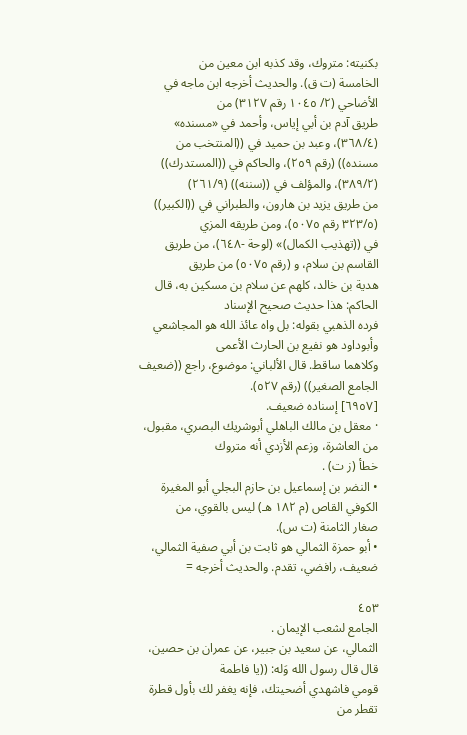بكنيته: متروك، وقد كذبه ابن معين من
الخامسة (ت ق). والحديث أخرجه ابن ماجه في الأضاحي (٢/ ١٠٤٥ رقم ٣١٢٧) من
طريق آدم بن أبي إياس، وأحمد في «مسنده» (٣٦٨/٤)، وعبد بن حميد في ((المنتخب من
مسنده)) (رقم ٢٥٩)، والحاكم في ((المستدرك)) (٣٨٩/٢)، والمؤلف في ((سننه)) (٢٦١/٩)
من طريق يزيد بن هارون، والطبراني في ((الكبير)) (٣٢٣/٥ رقم ٥٠٧٥)، ومن طريقه المزي
في ((تهذيب الكمال)» (لوحة -٦٤٨)، من طريق القاسم بن سلام، و (رقم ٥٠٧٥) من طريق
هدية بن خالد، كلهم عن سلام بن مسكين به، قال الحاكم: هذا حديث صحيح الإسناد
فرده الذهبي بقوله: بل واه عائذ الله هو المجاشعي وأبوداود هو نفيع بن الحارث الأعمى
وكلاهما ساقط. قال الألباني: موضوع، راجع ((ضعيف الجامع الصغير)) (رقم ٥٢٧).
[٦٩٥٧] إسناده ضعيف.
· معقل بن مالك الباهلي أبوشريك البصري، مقبول، من العاشرة، وزعم الأزدي أنه متروك
خطأ (ز ت) .
• النضر بن إسماعيل بن حازم البجلي أبو المغيرة الكوفي القاص (م ١٨٢ هـ) ليس بالقوي، من
صغار الثامنة (ت س).
• أبو حمزة الثمالي هو ثابت بن أبي صفية الثمالي، ضعيف، رافضي، تقدم. والحديث أخرجه =

٤٥٣
الجامع لشعب الإيمان .
الثمالي، عن سعيد بن جبير، عن عمران بن حصين، قال قال رسول الله وَله: ((يا فاطمة
قومي فاشهدي أضحیتك، فإنه يغفر لك بأول قطرة تقطر من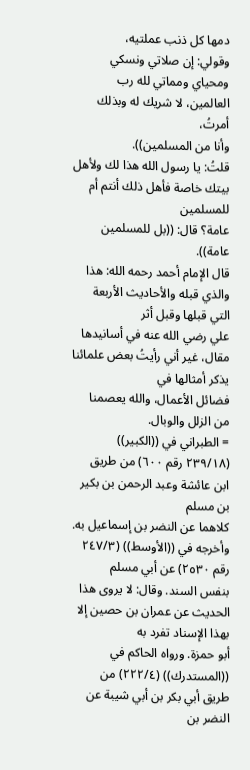دمها كل ذنب عملتيه،
وقولي: إن صلاتي ونسكي ومحياي ومماتي لله رب العالمين، لا شريك له وبذلك أمرتُ،
وأنا من المسلمين)).
قلتُ: يا رسول الله هذا لك ولأهل بيتك خاصة فأهل ذلك أنتم أم للمسلمين
عامة؟ قال: ((بل للمسلمين عامة)).
قال الإمام أحمد رحمه الله: هذا والذي قبله والأحاديث الأربعة التي قبلها وقبل أثر
علي رضي الله عنه في أسانيدها مقال، غير أني رأيتُ بعض علمائنا يذكر أمثالها في
فضائل الأعمال، والله يعصمنا من الزلل والوبال.
= الطبراني في ((الكبير)) (٢٣٩/١٨ رقم ٦٠٠) من طريق ابن عائشة وعبد الرحمن بن بكير بن مسلم
كلاهما عن النضر بن إسماعيل به. وأخرجه في ((الأوسط)) (٢٤٧/٣ رقم ٢٥٣٠) عن أبي مسلم
بنفس السند. وقال: لا يروى هذا الحديث عن عمران بن حصين إلا بهذا الإسناد تفرد به
أبو حمزة. ورواه الحاكم في ((المستدرك)) (٢٢٢/٤) من طريق أبي بكر بن أبي شيبة عن النضر بن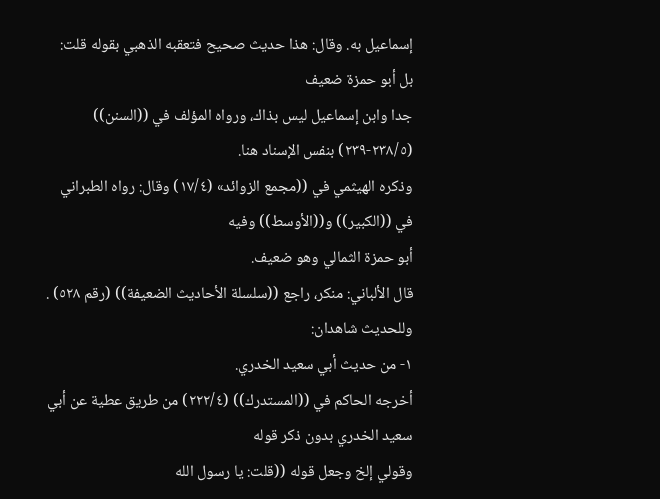إسماعيل به. وقال: هذا حديث صحيح فتعقبه الذهبي بقوله قلت: بل أبو حمزة ضعيف
جدا وابن إسماعيل ليس بذاك، ورواه المؤلف في ((السنن)) (٢٣٨/٥-٢٣٩) بنفس الإسناد هنا.
وذكره الهيثمي في ((مجمع الزوائد» (١٧/٤) وقال: رواه الطبراني في ((الكبير)) و((الأوسط)) وفيه
أبو حمزة الثمالي وهو ضعيف.
قال الألباني: منكر، راجع ((سلسلة الأحاديث الضعيفة)) (رقم ٥٢٨) . وللحديث شاهدان:
١- من حديث أبي سعيد الخدري.
أخرجه الحاكم في ((المستدرك)) (٢٢٢/٤) من طريق عطية عن أبي سعيد الخدري بدون ذكر قوله
وقولي إلخ وجعل قوله ((قلت: يا رسول الله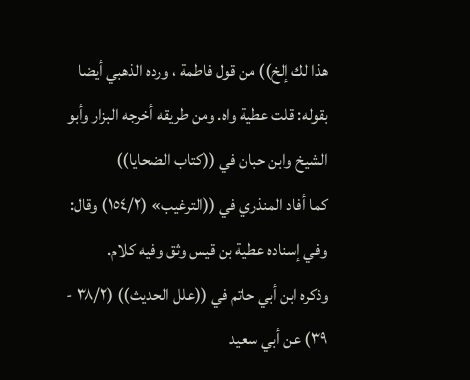هذا لك إلخ)) من قول فاطمة ، ورده الذهبي أيضا
بقوله: قلت عطية واه. ومن طريقه أخرجه البزار وأبو الشيخ وابن حبان في ((كتاب الضحايا))
كما أفاد المنذري في ((الترغيب» (١٥٤/٢) وقال: وفي إسناده عطية بن قيس وثق وفيه كلام.
وذكره ابن أبي حاتم في ((علل الحديث)) (٣٨/٢ - ٣٩) عن أبي سعيد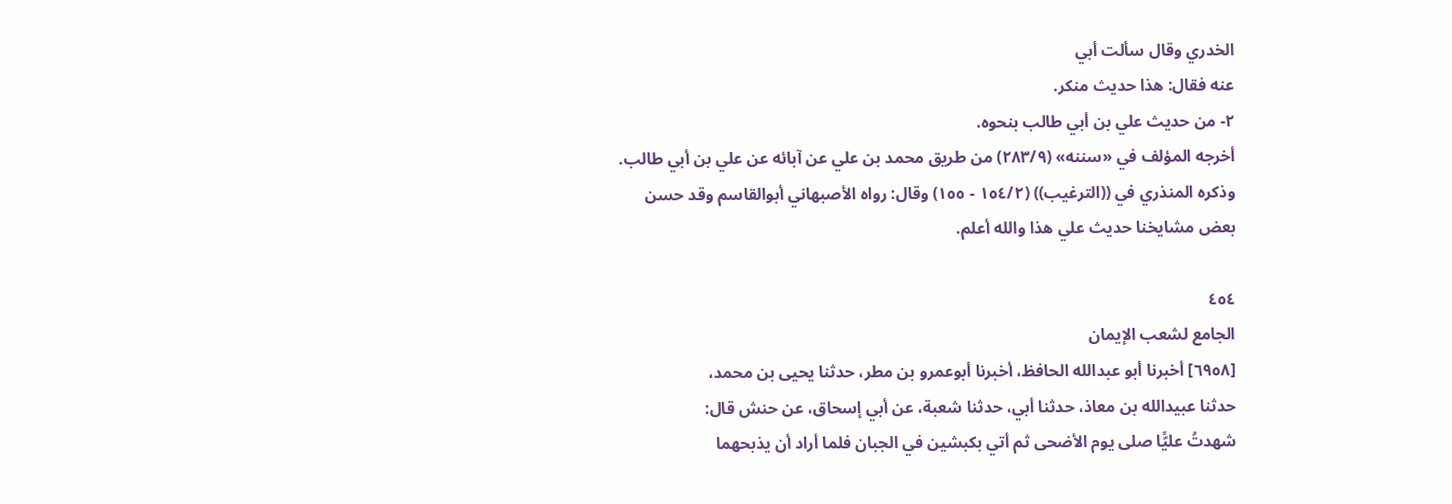الخدري وقال سألت أبي
عنه فقال: هذا حديث منكر.
٢- من حديث علي بن أبي طالب بنحوه.
أخرجه المؤلف في «سننه» (٢٨٣/٩) من طريق محمد بن علي عن آبائه عن علي بن أبي طالب.
وذكره المنذري في ((الترغيب)) (١٥٤/٢ - ١٥٥) وقال: رواه الأصبهاني أبوالقاسم وقد حسن
بعض مشايخنا حديث علي هذا والله أعلم.

٤٥٤
الجامع لشعب الإيمان
[٦٩٥٨] أخبرنا أبو عبدالله الحافظ، أخبرنا أبوعمرو بن مطر، حدثنا يحيى بن محمد،
حدثنا عبيدالله بن معاذ، حدثنا أبي، حدثنا شعبة، عن أبي إسحاق، عن حنش قال:
شهدتُ عليًّا صلى يوم الأضحى ثم أتي بكبشين في الجبان فلما أراد أن يذبحهما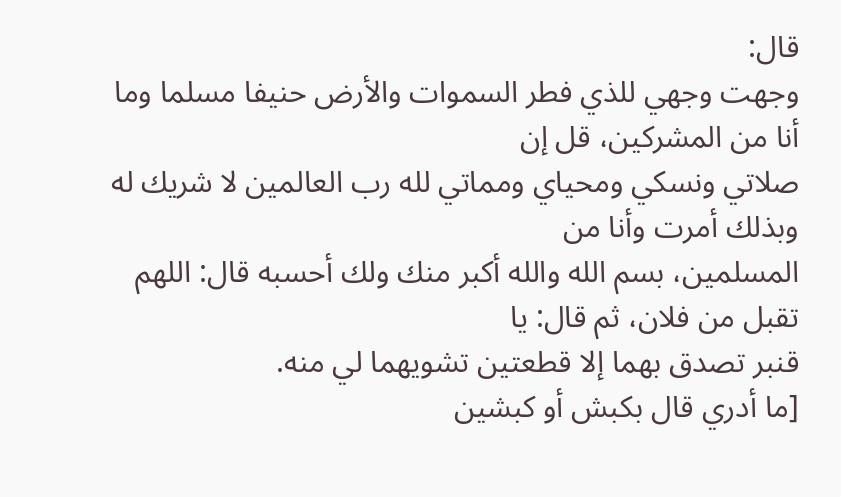قال:
وجهت وجهي للذي فطر السموات والأرض حنيفا مسلما وما أنا من المشركين، قل إن
صلاتي ونسكي ومحياي ومماتي لله رب العالمين لا شريك له وبذلك أمرت وأنا من
المسلمين، بسم الله والله أكبر منك ولك أحسبه قال: اللهم تقبل من فلان، ثم قال: یا
قنبر تصدق بهما إلا قطعتين تشويهما لي منه.
[ما أدري قال بكبش أو كبشين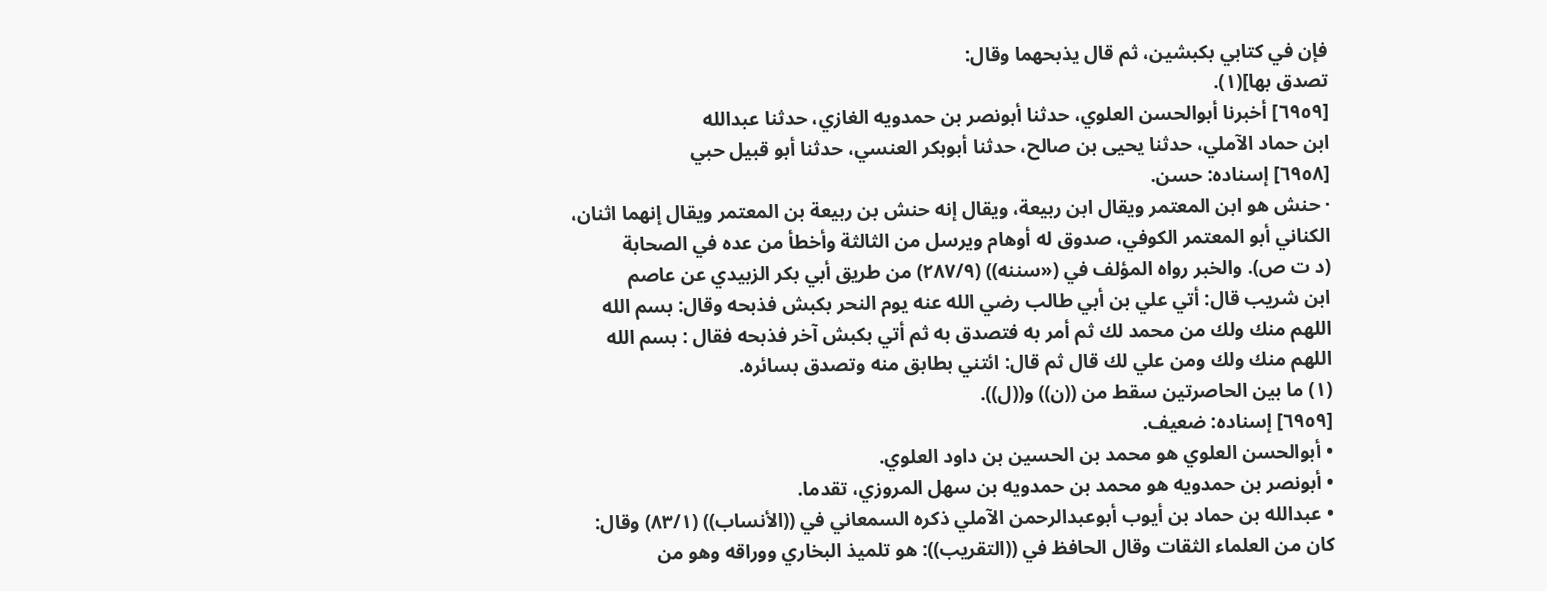فإن في كتابي بكبشين، ثم قال يذبحهما وقال:
تصدق بها](١).
[٦٩٥٩] أخبرنا أبوالحسن العلوي، حدثنا أبونصر بن حمدويه الغازي، حدثنا عبدالله
ابن حماد الآملي، حدثنا يحيى بن صالح، حدثنا أبوبكر العنسي، حدثنا أبو قبيل حبي
[٦٩٥٨] إسناده: حسن.
· حنش هو ابن المعتمر ويقال ابن ربيعة، ويقال إنه حنش بن ربيعة بن المعتمر ويقال إنهما اثنان،
الكناني أبو المعتمر الكوفي، صدوق له أوهام ويرسل من الثالثة وأخطأ من عده في الصحابة
(د ت ص). والخبر رواه المؤلف في («سننه)) (٢٨٧/٩) من طريق أبي بكر الزبيدي عن عاصم
ابن شريب قال: أتي علي بن أبي طالب رضي الله عنه يوم النحر بكبش فذبحه وقال: بسم الله
اللهم منك ولك من محمد لك ثم أمر به فتصدق به ثم أتي بكبش آخر فذبحه فقال : بسم الله
اللهم منك ولك ومن علي لك قال ثم قال: ائتني بطابق منه وتصدق بسائره.
(١) ما بين الحاصرتين سقط من ((ن)) و((ل)).
[٦٩٥٩] إسناده: ضعيف.
• أبوالحسن العلوي هو محمد بن الحسين بن داود العلوي.
• أبونصر بن حمدويه هو محمد بن حمدويه بن سهل المروزي، تقدما.
• عبدالله بن حماد بن أيوب أبوعبدالرحمن الآملي ذكره السمعاني في ((الأنساب)) (٨٣/١) وقال:
كان من العلماء الثقات وقال الحافظ في ((التقريب)): هو تلميذ البخاري ووراقه وهو من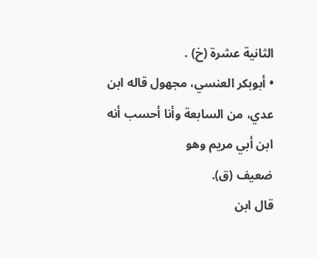الثانية عشرة (خ) .
• أبوبكر العنسي، مجهول قاله ابن عدي، من السابعة وأنا أحسب أنه ابن أبي مريم وهو
ضعيف (ق).
قال ابن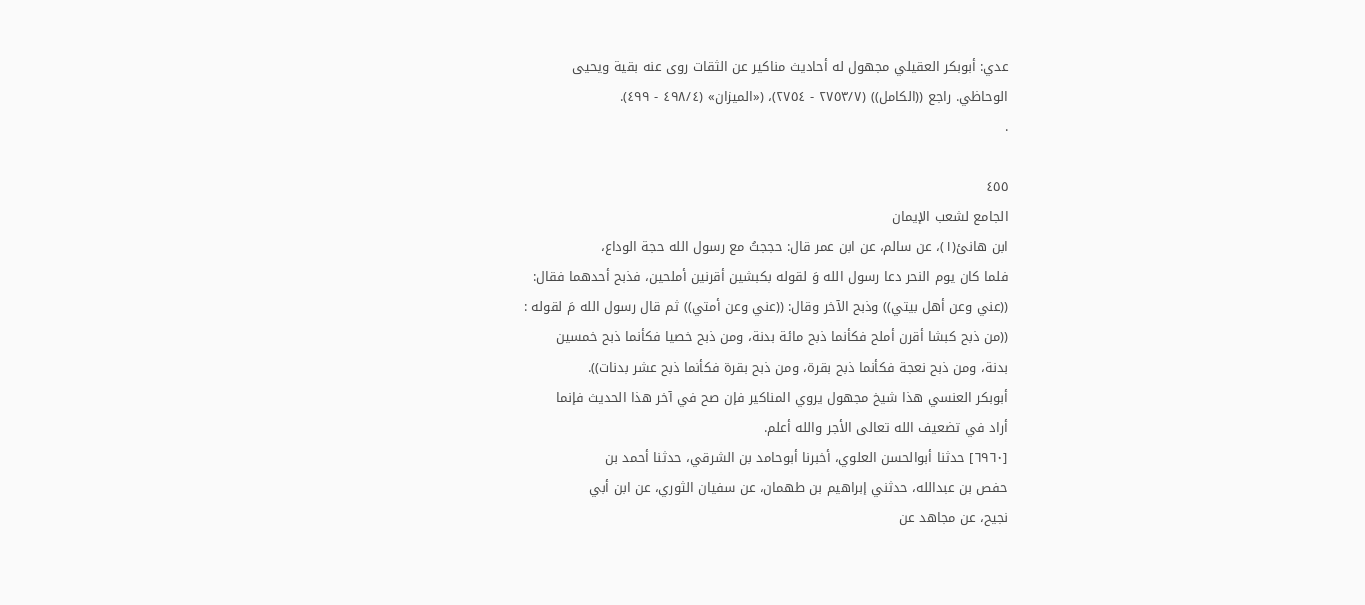عدي: أبوبكر العقيلي مجهول له أحاديث مناكير عن الثقات روى عنه بقية ويحيى
الوحاظي. راجع ((الكامل)) (٢٧٥٣/٧ - ٢٧٥٤)، («الميزان» (٤٩٨/٤ - ٤٩٩).
.

٤٥٥
الجامع لشعب الإيمان
ابن هانئ(١)، عن سالم، عن ابن عمر قال: حججتُ مع رسول الله حجة الوداع،
فلما كان يوم النحر دعا رسول الله وَ لقوله بكبشين أقرنين أملحين، فذبح أحدهما فقال:
((عني وعن أهل بيتي)) وذبح الآخر وقال: ((عني وعن أمتي)) ثم قال رسول الله مَ لقوله :
((من ذبح كبشا أقرن أملح فكأنما ذبح مائة بدنة، ومن ذبح خصيا فكأنما ذبح خمسين
بدنة، ومن ذبح نعجة فكأنما ذبح بقرة، ومن ذبح بقرة فكأنما ذبح عشر بدنات)).
أبوبكر العنسي هذا شيخ مجهول يروي المناكير فإن صح في آخر هذا الحديث فإنما
أراد في تضعيف الله تعالى الأجر والله أعلم.
[٦٩٦٠] حدثنا أبوالحسن العلوي، أخبرنا أبوحامد بن الشرقي، حدثنا أحمد بن
حفص بن عبدالله، حدثني إبراهيم بن طهمان، عن سفيان الثوري، عن ابن أبي
نجيح، عن مجاهد عن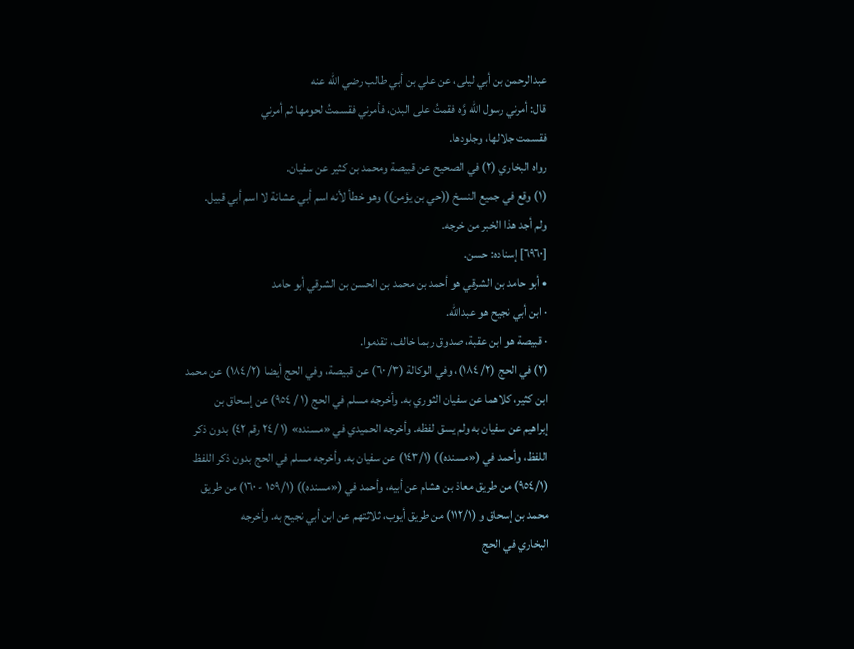عبدالرحمن بن أبي ليلى، عن علي بن أبي طالب رضي الله عنه
قال: أمرني رسول الله وَّه فقمتُ على البدن، فأمرني فقسمتُ لحومها ثم أمرني
فقسمت جلالها، وجلودها.
رواه البخاري (٢) في الصحيح عن قبيصة ومحمد بن كثير عن سفيان.
(١) وقع في جميع النسخ ((حي بن يؤمن)) وهو خطأ لأنه اسم أبي عشانة لا اسم أبي قبيل.
ولم أجد هذا الخبر من خرجه.
[٦٩٦٠] إسناده: حسن.
• أبو حامد بن الشرقي هو أحمد بن محمد بن الحسن بن الشرقي أبو حامد
· ابن أبي نجيح هو عبدالله.
· قبيصة هو ابن عقبة، صدوق ربما خالف، تقدموا.
(٢) في الحج (٢/ ١٨٤)، وفي الوكالة (٣/ ٦٠) عن قبيصة، وفي الحج أيضا (١٨٤/٢) عن محمد
ابن كثير، كلاهما عن سفيان الثوري به. وأخرجه مسلم في الحج (١ / ٩٥٤) عن إسحاق بن
إبراهیم عن سفیان به ولم یسق لفظه. وأخرجه الحمیدي في «مسنده» (١ /٢٤ رقم ٤٢) بدون ذکر
اللفظ، وأحمد في («مسنده)) (١٤٣/١) عن سفيان به. وأخرجه مسلم في الحج بدون ذكر اللفظ
(٩٥٤/١) من طريق معاذ بن هشام عن أبيه، وأحمد في («مسنده)) (١٥٩/١ - ١٦٠) من طريق
محمد بن إسحاق و (١١٢/١) من طريق أيوب، ثلاثتهم عن ابن أبي نجيح به. وأخرجه
البخاري في الحج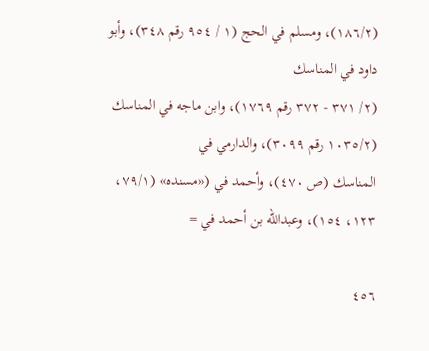(١٨٦/٢)، ومسلم في الحج (١ / ٩٥٤ رقم ٣٤٨)، وأبو داود في المناسك
(٢/ ٣٧١ - ٣٧٢ رقم ١٧٦٩)، وابن ماجه في المناسك (١٠٣٥/٢ رقم ٣٠٩٩)، والدارمي في
المناسك (ص ٤٧٠)، وأحمد في («مسنده» (٧٩/١، ١٢٣، ١٥٤)، وعبدالله بن أحمد في =

٤٥٦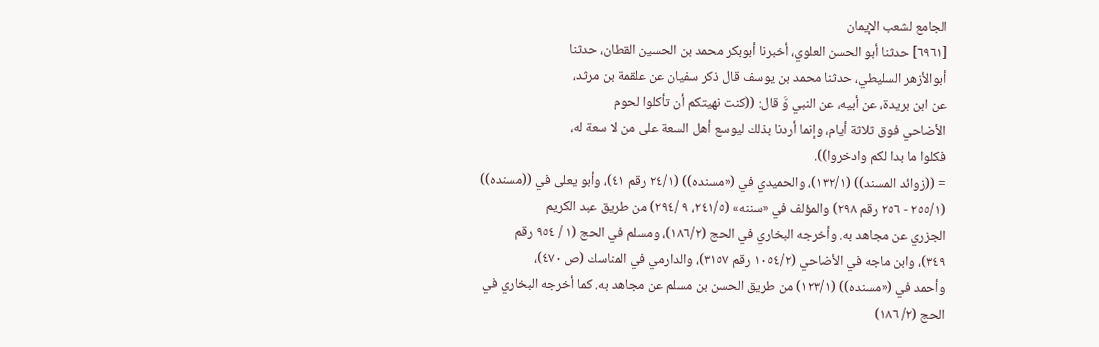الجامع لشعب الإيمان
[٦٩٦١] حدثنا أبو الحسن العلوي، أخبرنا أبوبكر محمد بن الحسين القطان، حدثنا
أبوالأزهر السليطي، حدثنا محمد بن يوسف قال ذكر سفيان عن علقمة بن مرثد،
عن ابن بريدة، عن أبيه، عن النبي وَّ قال: ((كنت نهيتكم أن تأكلوا لحوم
الأضاحي فوق ثلاثة أيام، وإنما أردنا بذلك ليوسع أهل السعة على من لا سعة له،
فكلوا ما بدا لكم وادخروا)).
= ((زوائد المسند)) (١٣٢/١)، والحميدي في («مسنده)) (٢٤/١ رقم ٤١)، وأبو يعلى في ((مسنده))
(٢٥٥/١ - ٢٥٦ رقم ٢٩٨) والمؤلف في «سننه» (٢٤١/٥، ٩ /٢٩٤) من طريق عبد الكريم
الجزري عن مجاهد به. وأخرجه البخاري في الحج (١٨٦/٢)، ومسلم في الحج (١ / ٩٥٤ رقم
٣٤٩)، وابن ماجه في الأضاحي (١٠٥٤/٢ رقم ٣١٥٧)، والدارمي في المناسك (ص ٤٧٠)،
وأحمد في («مسنده)) (١٢٣/١) من طريق الحسن بن مسلم عن مجاهد به. كما أخرجه البخاري في
الحج (٢/ ١٨٦)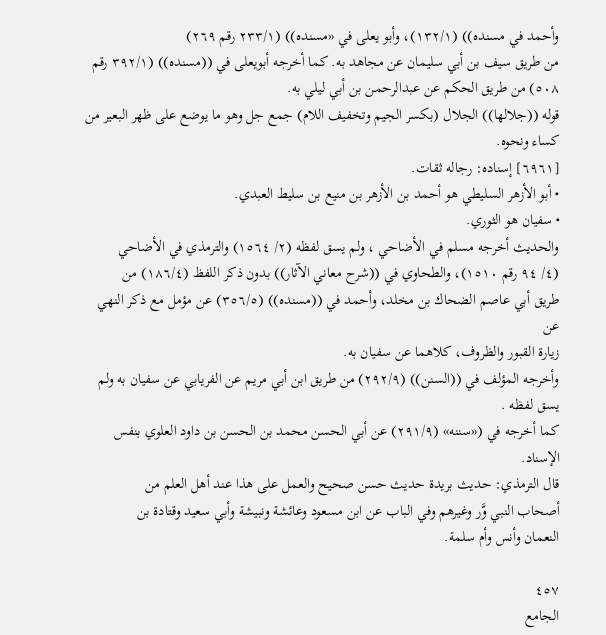وأحمد في مسنده)) (١٣٢/١)، وأبو يعلى في «مسنده)) (٢٣٣/١ رقم ٢٦٩)
من طريق سيف بن أبي سليمان عن مجاهد به. كما أخرجه أبويعلى في ((مسنده)) (٣٩٢/١ رقم
٥٠٨) من طريق الحکم عن عبدالرحمن بن أبي ليلي به.
قوله ((جلالها)) الجلال (بكسر الجيم وتخفيف اللام) جمع جل وهو ما يوضع على ظهر البعير من
کساء ونحوه.
[٦٩٦١] إسناده: رجاله ثقات.
• أبو الأزهر السليطي هو أحمد بن الأزهر بن منيع بن سليط العبدي.
• سفيان هو الثوري.
والحديث أخرجه مسلم في الأضاحي ، ولم يسق لفظه (٢/ ١٥٦٤) والترمذي في الأضاحي
(٤/ ٩٤ رقم ١٥١٠)، والطحاوي في ((شرح معاني الآثار)) بدون ذكر اللفظ (١٨٦/٤) من
طريق أبي عاصم الضحاك بن مخلد، وأحمد في ((مسنده)) (٣٥٦/٥) عن مؤمل مع ذكر النهي عن
زيارة القبور والظروف، كلاهما عن سفيان به.
وأخرجه المؤلف في ((السنن)) (٢٩٢/٩) من طريق ابن أبي مريم عن الفريابي عن سفيان به ولم
يسق لفظه .
كما أخرجه في («سننه» (٢٩١/٩) عن أبي الحسن محمد بن الحسن بن داود العلوي بنفس الإسناد.
قال الترمذي: حديث بريدة حديث حسن صحيح والعمل على هذا عند أهل العلم من
أصحاب النبي وَّر وغيرهم وفي الباب عن ابن مسعود وعائشة ونبيشة وأبي سعيد وقتادة بن
النعمان وأنس وأم سلمة.

٤٥٧
الجامع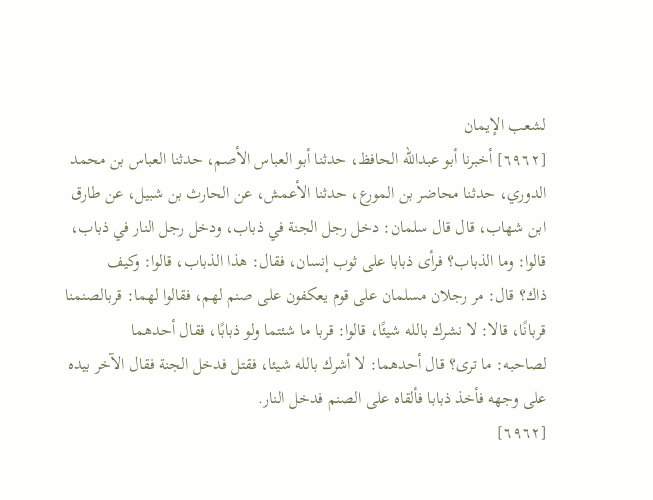لشعب الإيمان
[٦٩٦٢] أخبرنا أبو عبدالله الحافظ، حدثنا أبو العباس الأصم، حدثنا العباس بن محمد
الدوري، حدثنا محاضر بن المورع، حدثنا الأعمش، عن الحارث بن شبيل، عن طارق
ابن شهاب، قال قال سلمان: دخل رجل الجنة في ذباب، ودخل رجل النار في ذباب،
قالوا: وما الذباب؟ فرأى ذبابا على ثوب إنسان، فقال: هذا الذباب، قالوا: وكيف
ذاك؟ قال: مر رجلان مسلمان على قوم يعكفون على صنم لهم، فقالوا لهما: قربالصنمنا
قربانًا، قالا: لا نشرك بالله شيئًا، قالوا: قربا ما شئتما ولو ذبابًا، فقال أحدهما
لصاحبه: ما ترى؟ قال أحدهما: لا أشرك بالله شيئا، فقتل فدخل الجنة فقال الآخر بيده
على وجهه فأخذ ذبابا فألقاه على الصنم فدخل النار.
[٦٩٦٢]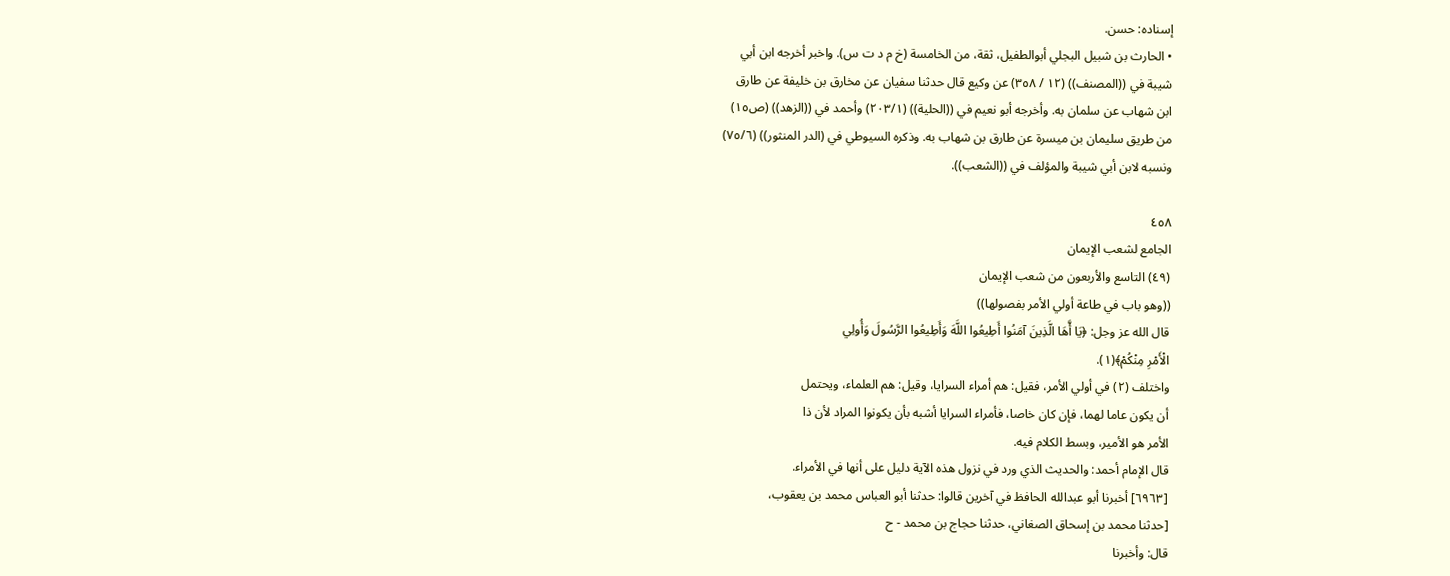إسناده: حسن.
• الحارث بن شبيل البجلي أبوالطفیل، ثقة، من الخامسة (خ م د ت س). واخبر أخرجه ابن أبي
شيبة في ((المصنف)) (١٢ / ٣٥٨) عن وكيع قال حدثنا سفيان عن مخارق بن خليفة عن طارق
ابن شهاب عن سلمان به. وأخرجه أبو نعيم في ((الحلية)) (٢٠٣/١) وأحمد في ((الزهد)) (ص١٥)
من طريق سليمان بن ميسرة عن طارق بن شهاب به. وذكره السيوطي في (الدر المنثور)) (٧٥/٦)
ونسبه لابن أبي شيبة والمؤلف في ((الشعب)).

٤٥٨
الجامع لشعب الإيمان
(٤٩) التاسع والأربعون من شعب الإيمان
((وهو باب في طاعة أولي الأمر بفصولها))
قال الله عز وجل: ﴿يَا أَّهَا الَّذِينَ آمَنُوا أَطِيعُوا اللَّهَ وَأَطِيعُوا الرَّسُولَ وَأُولِي
الْأَمْرِ مِنْكُمْ﴾(١).
واختلف (٢) في أولي الأمر، فقيل: هم أمراء السرايا، وقيل: هم العلماء، ويحتمل
أن يكون عاما لهما، فإن كان خاصا، فأمراء السرايا أشبه بأن يكونوا المراد لأن ذا
الأمر هو الأمير، وبسط الكلام فيه.
قال الإمام أحمد: والحديث الذي ورد في نزول هذه الآية دليل على أنها في الأمراء.
[٦٩٦٣] أخبرنا أبو عبدالله الحافظ في آخرين قالوا: حدثنا أبو العباس محمد بن يعقوب،
[حدثنا محمد بن إسحاق الصغاني، حدثنا حجاج بن محمد - ح
قال: وأخبرنا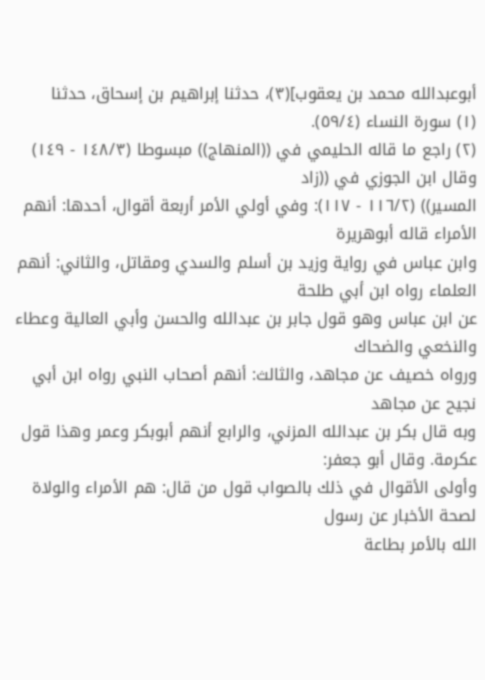أبوعبدالله محمد بن يعقوب](٣)، حدثنا إبراهيم بن إسحاق، حدثنا
(١) سورة النساء (٥٩/٤).
(٢) راجع ما قاله الحليمي في ((المنهاج)) مبسوطا (١٤٨/٣ - ١٤٩) وقال ابن الجوزي في ((زاد
المسير)) (١١٦/٢ - ١١٧): وفي أولي الأمر أربعة أقوال، أحدها: أنهم الأمراء قاله أبوهريرة
وابن عباس في رواية وزيد بن أسلم والسدي ومقاتل، والثاني: أنهم العلماء رواه ابن أبي طلحة
عن ابن عباس وهو قول جابر بن عبدالله والحسن وأبي العالية وعطاء والنخعي والضحاك
ورواه خصيف عن مجاهد، والثالث: أنهم أصحاب النبي رواه ابن أبي نجيح عن مجاهد
وبه قال بكر بن عبدالله المزني، والرابع أنهم أبوبكر وعمر وهذا قول عكرمة. وقال أبو جعفر:
وأولى الأقوال في ذلك بالصواب قول من قال: هم الأمراء والولاة لصحة الأخبار عن رسول
الله بالأمر بطاعة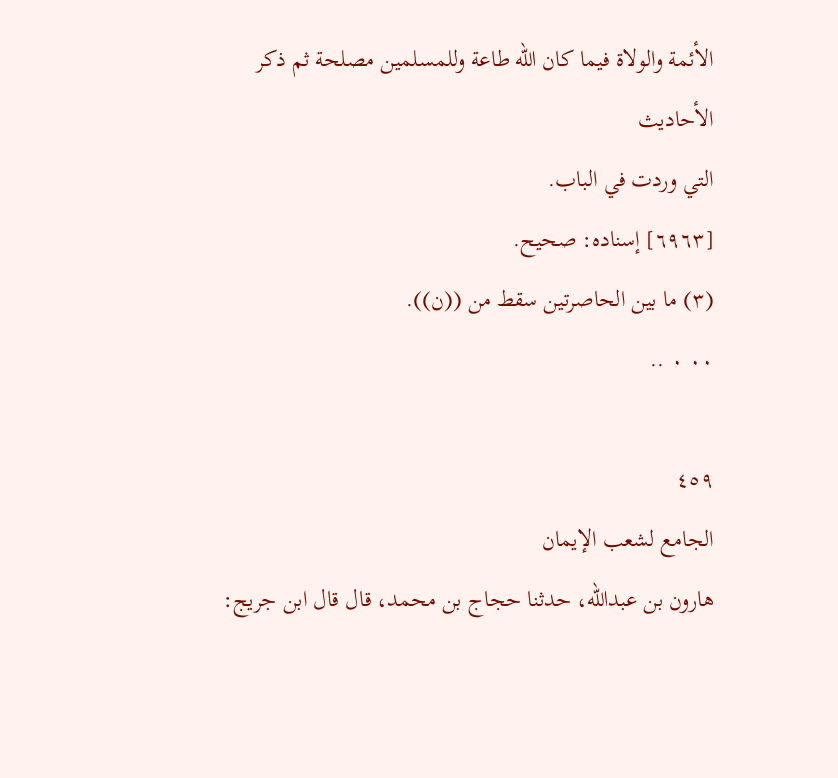الأئمة والولاة فيما كان الله طاعة وللمسلمين مصلحة ثم ذكر الأحاديث
التي وردت في الباب.
[٦٩٦٣] إسناده: صحيح.
(٣) ما بين الحاصرتين سقط من ((ن)).
٠٠ ٠ ..

٤٥٩
الجامع لشعب الإیمان
هارون بن عبدالله، حدثنا حجاج بن محمد، قال قال ابن جريج: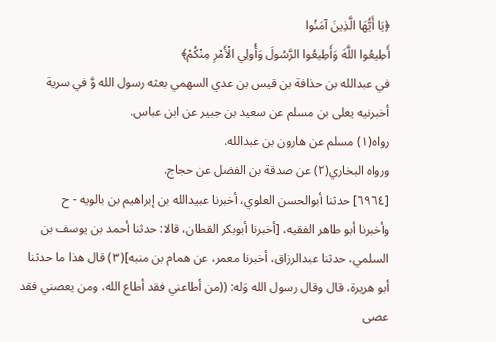﴿يَا أَيُّهَا الَّذِينَ آمَنُوا
أَطِيعُوا اللَّهَ وَأَطِيعُوا الرَّسُولَ وَأُولِي الْأَمْرِ مِنْكُمْ﴾
في عبدالله بن حذافة بن قيس بن عدي السهمي بعثه رسول الله وَّ في سرية
أخبرنيه يعلى بن مسلم عن سعيد بن جبير عن ابن عباس.
رواه(١) مسلم عن هارون بن عبدالله.
ورواه البخاري(٢) عن صدقة بن الفضل عن حجاج.
[٦٩٦٤] حدثنا أبوالحسن العلوي، أخبرنا عبيدالله بن إبراهيم بن بالويه - ح
وأخبرنا أبو طاهر الفقيه، [أخبرنا أبوبكر القطان، قالا: حدثنا أحمد بن يوسف بن
السلمي، حدثنا عبدالرزاق، أخبرنا معمر، عن همام بن منبه](٣) قال هذا ما حدثنا
أبو هريرة، قال وقال رسول الله وَله: ((من أطاعني فقد أطاع الله، ومن يعصني فقد
عصى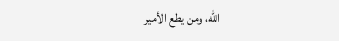الله، ومن يطع الأمير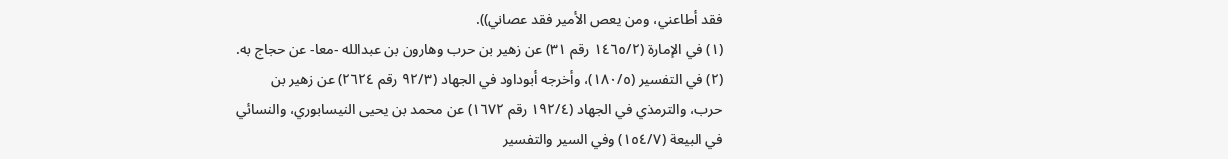فقد أطاعني، ومن يعص الأمير فقد عصاني)).
(١) في الإمارة (١٤٦٥/٢ رقم ٣١) عن زهير بن حرب وهارون بن عبدالله -معا- عن حجاج به.
(٢) في التفسير (١٨٠/٥)، وأخرجه أبوداود في الجهاد (٩٢/٣ رقم ٢٦٢٤) عن زهير بن
حرب، والترمذي في الجهاد (١٩٢/٤ رقم ١٦٧٢) عن محمد بن يحيى النيسابوري، والنسائي
في البيعة (١٥٤/٧) وفي السير والتفسير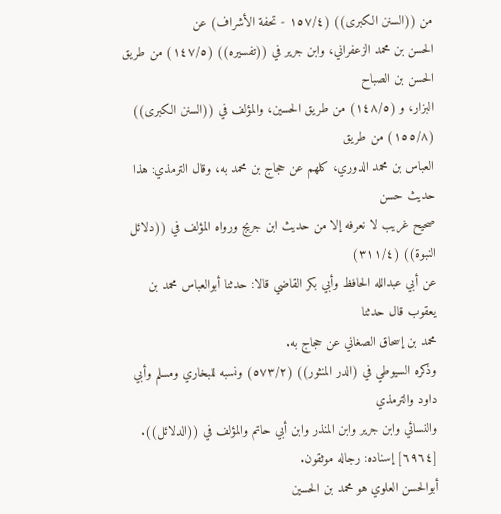من ((السنن الكبرى)) (١٥٧/٤ - تحفة الأشراف) عن
الحسن بن محمد الزعفراني، وابن جرير في ((تفسيره)) (١٤٧/٥) من طريق الحسن بن الصباح
البزار، و (١٤٨/٥) من طريق الحسين، والمؤلف في ((السنن الكبرى)) (١٥٥/٨) من طريق
العباس بن محمد الدوري، کلهم عن حجاج بن محمد به، وقال الترمذي: هذا حديث حسن
صحيح غريب لا نعرفه إلا من حديث ابن جريج ورواه المؤلف في ((دلائل النبوة)) (٣١١/٤)
عن أبي عبدالله الحافظ وأبي بكر القاضي قالا: حدثنا أبوالعباس محمد بن يعقوب قال حدثنا
محمد بن إسحاق الصغاني عن حجاج به.
وذكره السيوطي في (الدر المنثور)) (٥٧٣/٢) ونسبه للبخاري ومسلم وأبي داود والترمذي
والنسائي وابن جرير وابن المنذر وابن أبي حاتم والمؤلف في ((الدلائل)).
[٦٩٦٤] إسناده: رجاله موثقون.
أبوالحسن العلوي هو محمد بن الحسين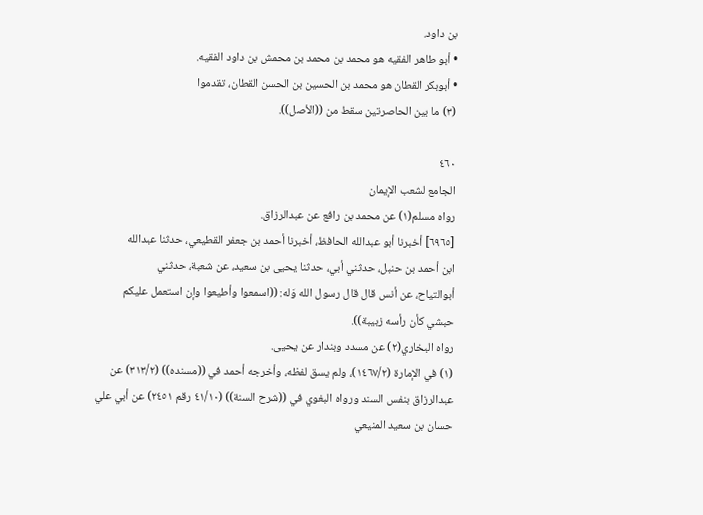بن داود.
• أبو طاهر الفقيه هو محمد بن محمد بن محمش بن داود الفقيه.
• أبوبكر القطان هو محمد بن الحسين بن الحسن القطان، تقدموا
(٣) ما بين الحاصرتين سقط من ((الأصل)).

٤٦٠
الجامع لشعب الإيمان
رواه مسلم(١) عن محمد بن رافع عن عبدالرزاق.
[٦٩٦٥] أخبرنا أبو عبدالله الحافظ، أخبرنا أحمد بن جعفر القطيعي، حدثنا عبدالله
ابن أحمد بن حنبل، حدثني أبي، حدثنا يحيى بن سعيد، عن شعبة، حدثني
أبوالتياح، عن أنس قال قال رسول الله وَله: ((اسمعوا وأطيعوا وإن استعمل عليكم
حبشي كأن رأسه زبيبة)).
رواه البخاري(٢) عن مسدد وبندار عن يحيى.
(١) في الإمارة (١٤٦٧/٢)، ولم يسق لفظه، وأخرجه أحمد في ((مسنده)) (٣١٣/٢) عن
عبدالرزاق بنفس السند ورواه البغوي في ((شرح السنة)) (٤١/١٠ رقم ٢٤٥١) عن أبي علي
حسان بن سعید المنیعي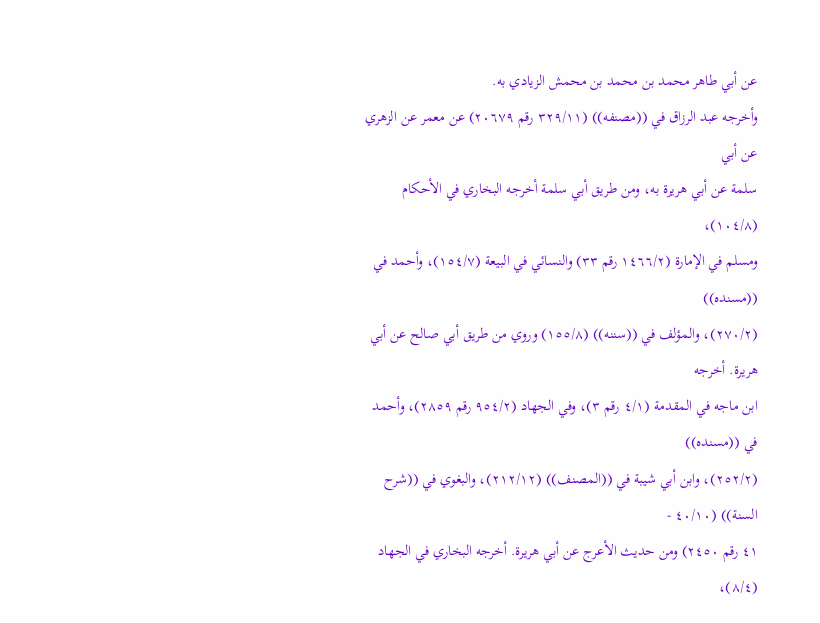عن أبي طاهر محمد بن محمد بن محمش الزيادي به.
وأخرجه عبد الرزاق في ((مصنفه)) (٣٢٩/١١ رقم ٢٠٦٧٩) عن معمر عن الزهري عن أبي
سلمة عن أبي هريرة به، ومن طريق أبي سلمة أخرجه البخاري في الأحكام (١٠٤/٨)،
ومسلم في الإمارة (١٤٦٦/٢ رقم ٣٣) والنسائي في البيعة (١٥٤/٧)، وأحمد في ((مسنده))
(٢٧٠/٢)، والمؤلف في ((سننه)) (١٥٥/٨) وروي من طريق أبي صالح عن أبي هريرة. أخرجه
ابن ماجه في المقدمة (٤/١ رقم ٣)، وفي الجهاد (٩٥٤/٢ رقم ٢٨٥٩)، وأحمد في ((مسنده))
(٢٥٢/٢)، وابن أبي شيبة في ((المصنف)) (٢١٢/١٢)، والبغوي في ((شرح السنة)) (٤٠/١٠ -
٤١ رقم ٢٤٥٠) ومن حديث الأعرج عن أبي هريرة. أخرجه البخاري في الجهاد (٨/٤)،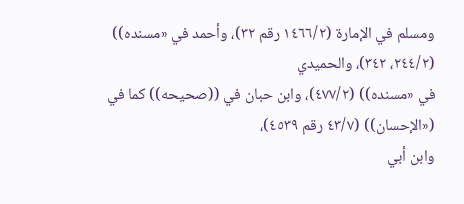ومسلم في الإمارة (١٤٦٦/٢ رقم ٣٢)، وأحمد في «مسنده)) (٢٤٤/٢، ٣٤٢)، والحميدي
في «مسنده)) (٤٧٧/٢)، وابن حبان في ((صحيحه)) كما في («الإحسان)) (٤٣/٧ رقم ٤٥٣٩)،
وابن أبي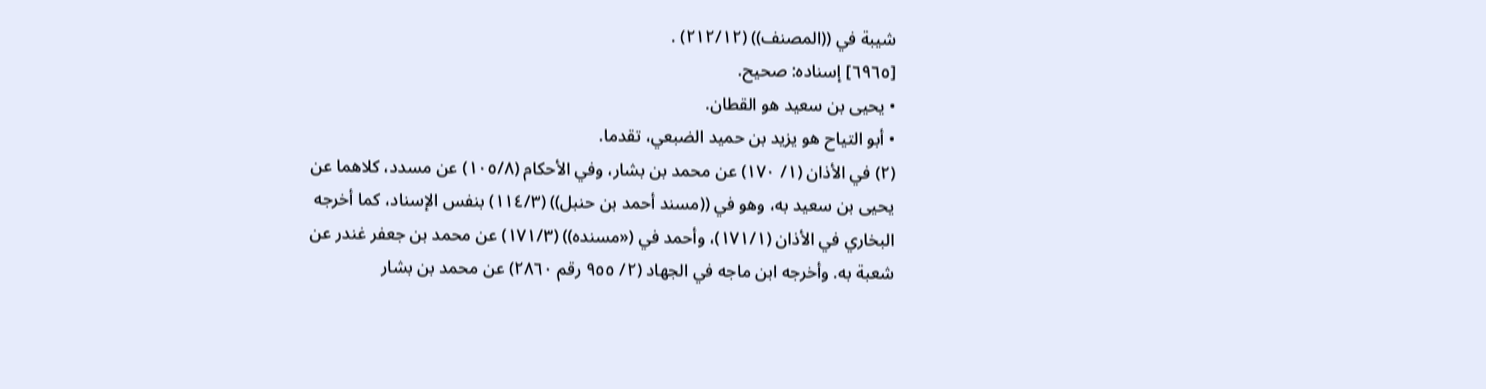شيبة في ((المصنف)) (٢١٢/١٢) .
[٦٩٦٥] إسناده: صحيح.
• يحيى بن سعيد هو القطان.
• أبو التياح هو يزيد بن حميد الضبعي، تقدما.
(٢) في الأذان (١/ ١٧٠) عن محمد بن بشار، وفي الأحكام (١٠٥/٨) عن مسدد، كلاهما عن
يحيى بن سعيد به، وهو في ((مسند أحمد بن حنبل)) (١١٤/٣) بنفس الإسناد، كما أخرجه
البخاري في الأذان (١٧١/١)، وأحمد في («مسنده)) (١٧١/٣) عن محمد بن جعفر غندر عن
شعبة به. وأخرجه ابن ماجه في الجهاد (٢/ ٩٥٥ رقم ٢٨٦٠) عن محمد بن بشار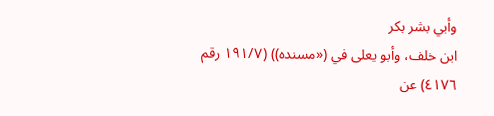وأبي بشر بكر
ابن خلف، وأبو يعلى في («مسنده)) (١٩١/٧ رقم ٤١٧٦) عن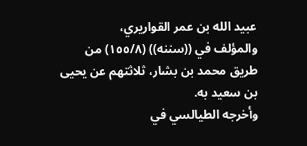عبيد الله بن عمر القواريري،
والمؤلف في ((سننه)) (١٥٥/٨) من طريق محمد بن بشار، ثلاثتهم عن يحيى بن سعيد به.
وأخرجه الطيالسي في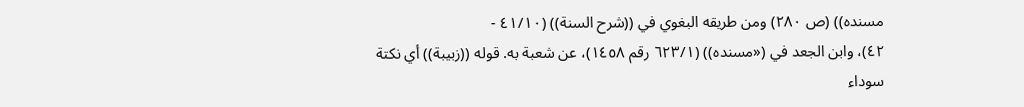مسنده)) (ص ٢٨٠) ومن طريقه البغوي في ((شرح السنة)) (٤١/١٠ -
٤٢)، وابن الجعد في («مسنده)) (٦٢٣/١ رقم ١٤٥٨)، عن شعبة به. قوله ((زبيبة)) أي نكتة
سوداء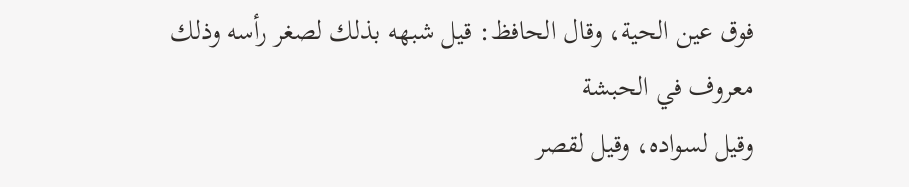فوق عين الحية، وقال الحافظ: قيل شبهه بذلك لصغر رأسه وذلك معروف في الحبشة
وقيل لسواده، وقيل لقصر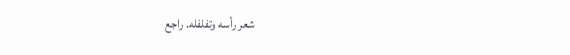شعر رأسه وتفلفله. راجع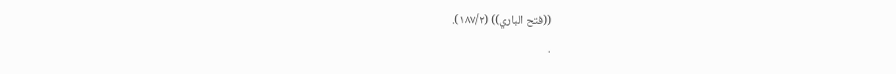((فتح الباري)) (١٨٧/٢).
.